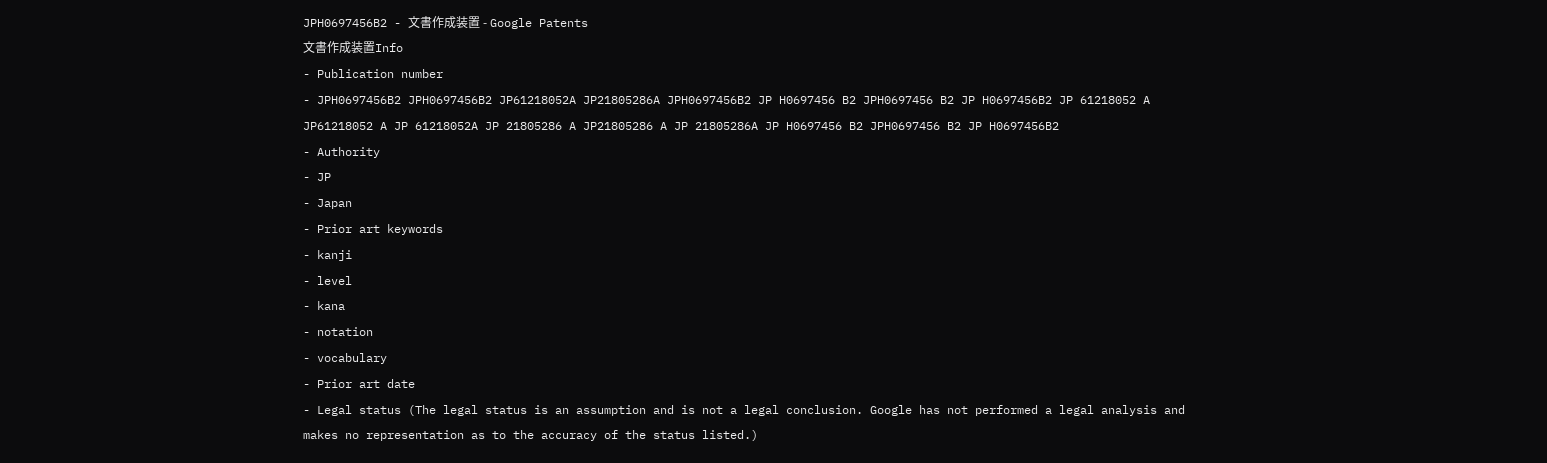JPH0697456B2 - 文書作成装置 - Google Patents
文書作成装置Info
- Publication number
- JPH0697456B2 JPH0697456B2 JP61218052A JP21805286A JPH0697456B2 JP H0697456 B2 JPH0697456 B2 JP H0697456B2 JP 61218052 A JP61218052 A JP 61218052A JP 21805286 A JP21805286 A JP 21805286A JP H0697456 B2 JPH0697456 B2 JP H0697456B2
- Authority
- JP
- Japan
- Prior art keywords
- kanji
- level
- kana
- notation
- vocabulary
- Prior art date
- Legal status (The legal status is an assumption and is not a legal conclusion. Google has not performed a legal analysis and makes no representation as to the accuracy of the status listed.)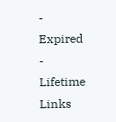- Expired - Lifetime
Links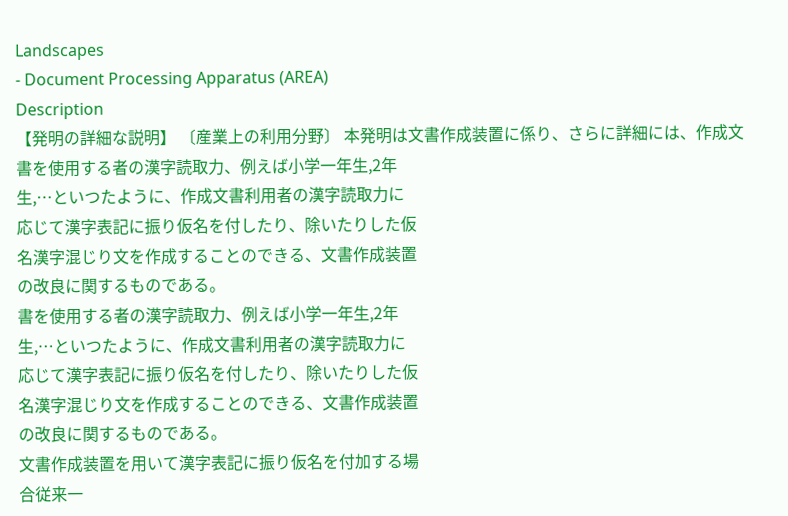Landscapes
- Document Processing Apparatus (AREA)
Description
【発明の詳細な説明】 〔産業上の利用分野〕 本発明は文書作成装置に係り、さらに詳細には、作成文
書を使用する者の漢字読取力、例えば小学一年生,2年
生,…といつたように、作成文書利用者の漢字読取力に
応じて漢字表記に振り仮名を付したり、除いたりした仮
名漢字混じり文を作成することのできる、文書作成装置
の改良に関するものである。
書を使用する者の漢字読取力、例えば小学一年生,2年
生,…といつたように、作成文書利用者の漢字読取力に
応じて漢字表記に振り仮名を付したり、除いたりした仮
名漢字混じり文を作成することのできる、文書作成装置
の改良に関するものである。
文書作成装置を用いて漢字表記に振り仮名を付加する場
合従来一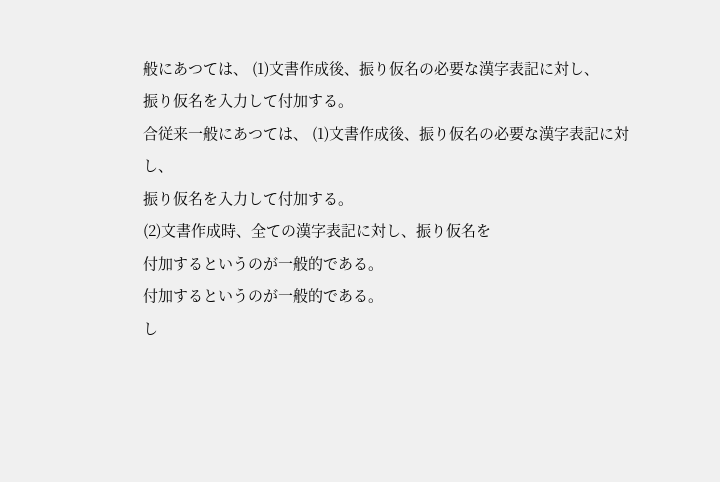般にあつては、 (1)文書作成後、振り仮名の必要な漢字表記に対し、
振り仮名を入力して付加する。
合従来一般にあつては、 (1)文書作成後、振り仮名の必要な漢字表記に対し、
振り仮名を入力して付加する。
(2)文書作成時、全ての漢字表記に対し、振り仮名を
付加するというのが一般的である。
付加するというのが一般的である。
し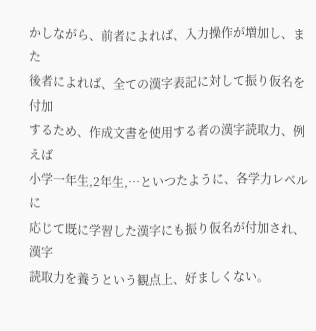かしながら、前者によれば、入力操作が増加し、また
後者によれば、全ての漢字表記に対して振り仮名を付加
するため、作成文書を使用する者の漢字読取力、例えば
小学一年生,2年生,…といつたように、各学力レベルに
応じて既に学習した漢字にも振り仮名が付加され、漢字
読取力を養うという観点上、好ましくない。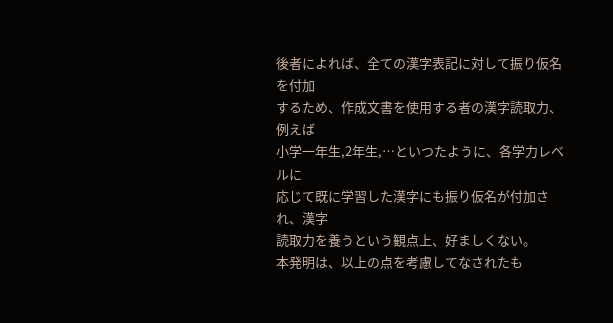後者によれば、全ての漢字表記に対して振り仮名を付加
するため、作成文書を使用する者の漢字読取力、例えば
小学一年生,2年生,…といつたように、各学力レベルに
応じて既に学習した漢字にも振り仮名が付加され、漢字
読取力を養うという観点上、好ましくない。
本発明は、以上の点を考慮してなされたも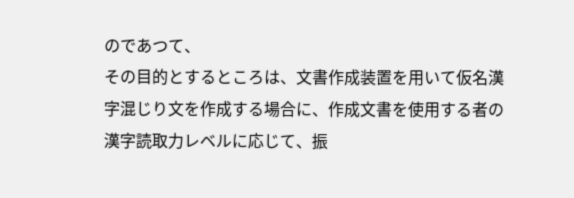のであつて、
その目的とするところは、文書作成装置を用いて仮名漢
字混じり文を作成する場合に、作成文書を使用する者の
漢字読取力レベルに応じて、振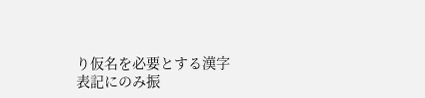り仮名を必要とする漢字
表記にのみ振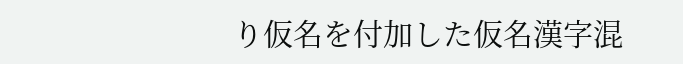り仮名を付加した仮名漢字混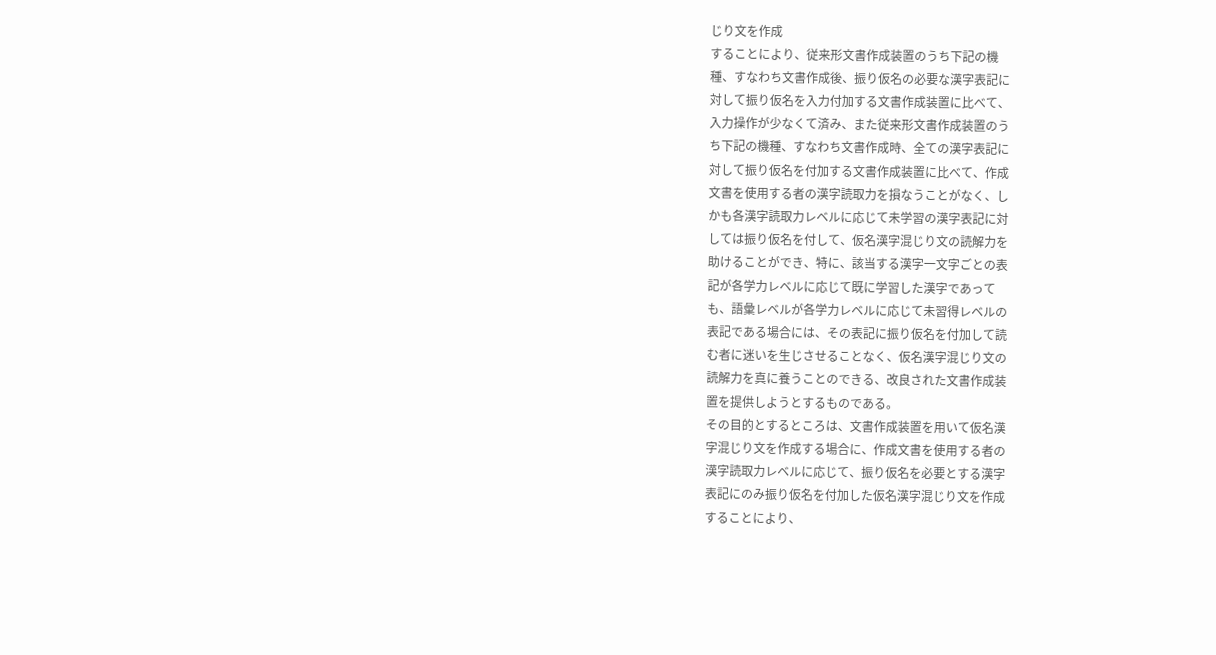じり文を作成
することにより、従来形文書作成装置のうち下記の機
種、すなわち文書作成後、振り仮名の必要な漢字表記に
対して振り仮名を入力付加する文書作成装置に比べて、
入力操作が少なくて済み、また従来形文書作成装置のう
ち下記の機種、すなわち文書作成時、全ての漢字表記に
対して振り仮名を付加する文書作成装置に比べて、作成
文書を使用する者の漢字読取力を損なうことがなく、し
かも各漢字読取力レベルに応じて未学習の漢字表記に対
しては振り仮名を付して、仮名漢字混じり文の読解力を
助けることができ、特に、該当する漢字一文字ごとの表
記が各学力レベルに応じて既に学習した漢字であって
も、語彙レベルが各学力レベルに応じて未習得レベルの
表記である場合には、その表記に振り仮名を付加して読
む者に迷いを生じさせることなく、仮名漢字混じり文の
読解力を真に養うことのできる、改良された文書作成装
置を提供しようとするものである。
その目的とするところは、文書作成装置を用いて仮名漢
字混じり文を作成する場合に、作成文書を使用する者の
漢字読取力レベルに応じて、振り仮名を必要とする漢字
表記にのみ振り仮名を付加した仮名漢字混じり文を作成
することにより、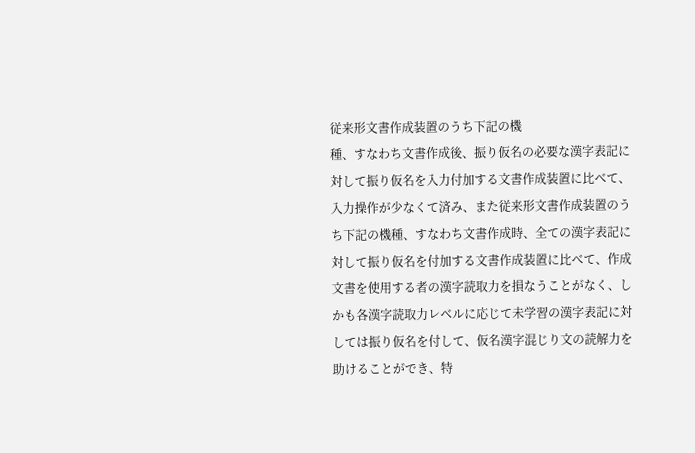従来形文書作成装置のうち下記の機
種、すなわち文書作成後、振り仮名の必要な漢字表記に
対して振り仮名を入力付加する文書作成装置に比べて、
入力操作が少なくて済み、また従来形文書作成装置のう
ち下記の機種、すなわち文書作成時、全ての漢字表記に
対して振り仮名を付加する文書作成装置に比べて、作成
文書を使用する者の漢字読取力を損なうことがなく、し
かも各漢字読取力レベルに応じて未学習の漢字表記に対
しては振り仮名を付して、仮名漢字混じり文の読解力を
助けることができ、特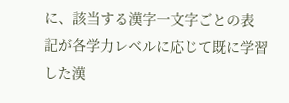に、該当する漢字一文字ごとの表
記が各学力レベルに応じて既に学習した漢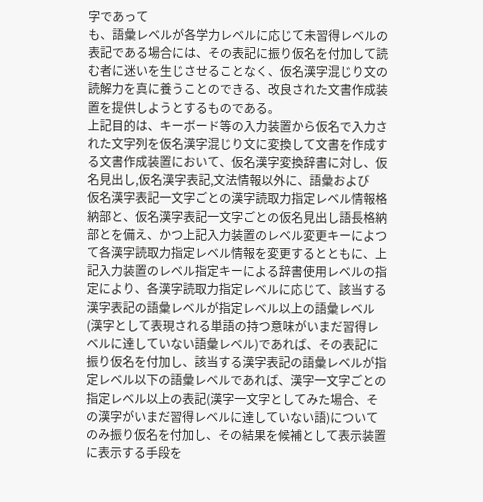字であって
も、語彙レベルが各学力レベルに応じて未習得レベルの
表記である場合には、その表記に振り仮名を付加して読
む者に迷いを生じさせることなく、仮名漢字混じり文の
読解力を真に養うことのできる、改良された文書作成装
置を提供しようとするものである。
上記目的は、キーボード等の入力装置から仮名で入力さ
れた文字列を仮名漢字混じり文に変換して文書を作成す
る文書作成装置において、仮名漢字変換辞書に対し、仮
名見出し,仮名漢字表記,文法情報以外に、語彙および
仮名漢字表記一文字ごとの漢字読取力指定レベル情報格
納部と、仮名漢字表記一文字ごとの仮名見出し語長格納
部とを備え、かつ上記入力装置のレベル変更キーによつ
て各漢字読取力指定レベル情報を変更するとともに、上
記入力装置のレベル指定キーによる辞書使用レベルの指
定により、各漢字読取力指定レベルに応じて、該当する
漢字表記の語彙レベルが指定レベル以上の語彙レベル
(漢字として表現される単語の持つ意味がいまだ習得レ
ベルに達していない語彙レベル)であれば、その表記に
振り仮名を付加し、該当する漢字表記の語彙レベルが指
定レベル以下の語彙レベルであれば、漢字一文字ごとの
指定レベル以上の表記(漢字一文字としてみた場合、そ
の漢字がいまだ習得レベルに達していない語)について
のみ振り仮名を付加し、その結果を候補として表示装置
に表示する手段を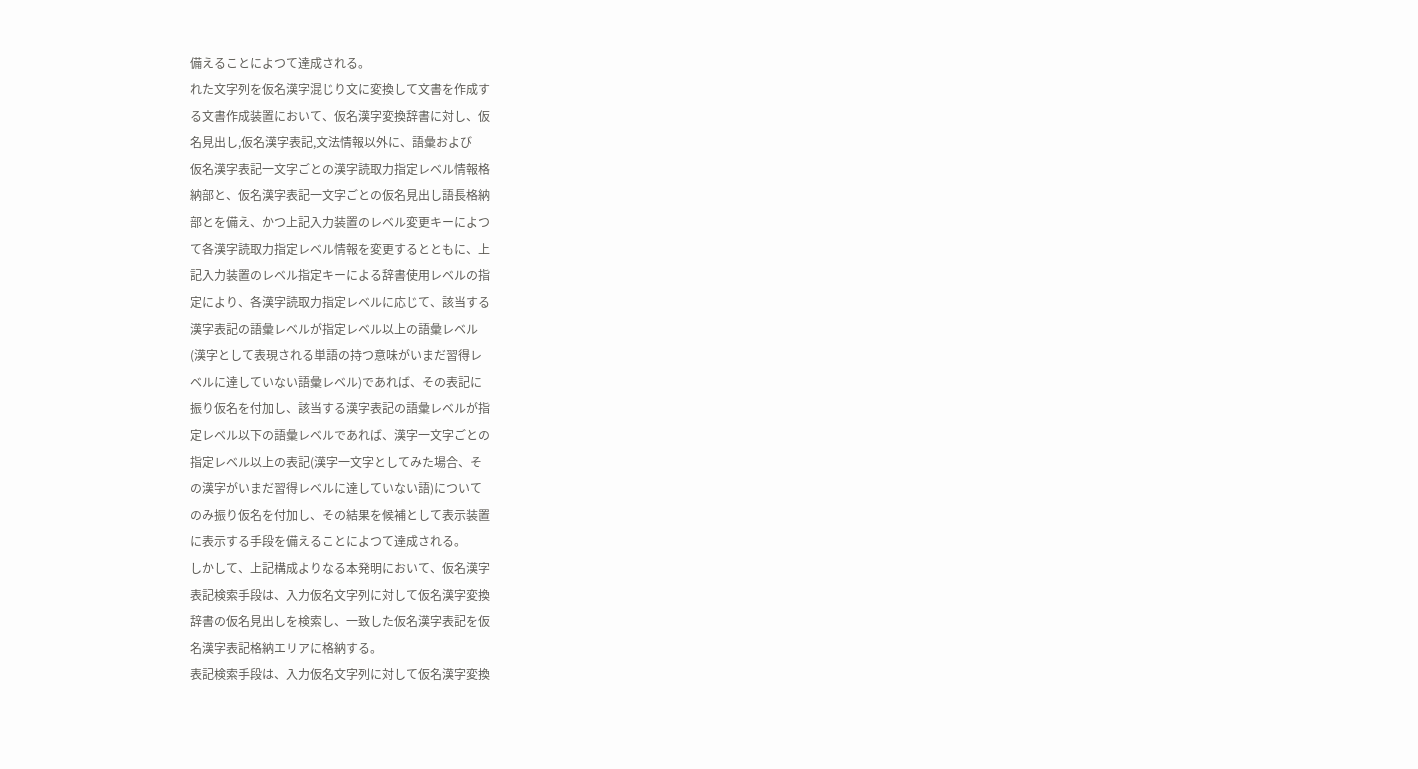備えることによつて達成される。
れた文字列を仮名漢字混じり文に変換して文書を作成す
る文書作成装置において、仮名漢字変換辞書に対し、仮
名見出し,仮名漢字表記,文法情報以外に、語彙および
仮名漢字表記一文字ごとの漢字読取力指定レベル情報格
納部と、仮名漢字表記一文字ごとの仮名見出し語長格納
部とを備え、かつ上記入力装置のレベル変更キーによつ
て各漢字読取力指定レベル情報を変更するとともに、上
記入力装置のレベル指定キーによる辞書使用レベルの指
定により、各漢字読取力指定レベルに応じて、該当する
漢字表記の語彙レベルが指定レベル以上の語彙レベル
(漢字として表現される単語の持つ意味がいまだ習得レ
ベルに達していない語彙レベル)であれば、その表記に
振り仮名を付加し、該当する漢字表記の語彙レベルが指
定レベル以下の語彙レベルであれば、漢字一文字ごとの
指定レベル以上の表記(漢字一文字としてみた場合、そ
の漢字がいまだ習得レベルに達していない語)について
のみ振り仮名を付加し、その結果を候補として表示装置
に表示する手段を備えることによつて達成される。
しかして、上記構成よりなる本発明において、仮名漢字
表記検索手段は、入力仮名文字列に対して仮名漢字変換
辞書の仮名見出しを検索し、一致した仮名漢字表記を仮
名漢字表記格納エリアに格納する。
表記検索手段は、入力仮名文字列に対して仮名漢字変換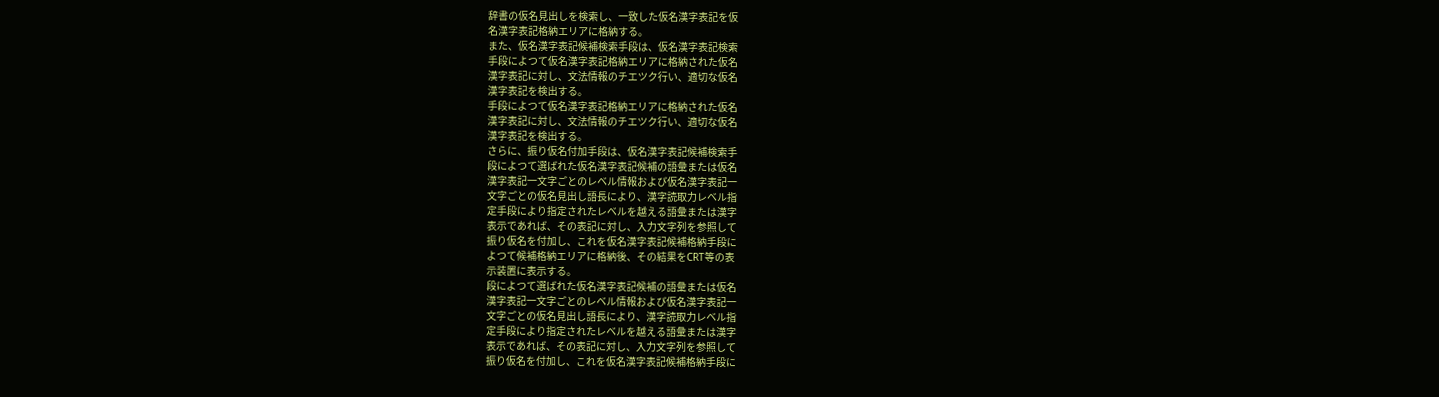辞書の仮名見出しを検索し、一致した仮名漢字表記を仮
名漢字表記格納エリアに格納する。
また、仮名漢字表記候補検索手段は、仮名漢字表記検索
手段によつて仮名漢字表記格納エリアに格納された仮名
漢字表記に対し、文法情報のチエツク行い、適切な仮名
漢字表記を検出する。
手段によつて仮名漢字表記格納エリアに格納された仮名
漢字表記に対し、文法情報のチエツク行い、適切な仮名
漢字表記を検出する。
さらに、振り仮名付加手段は、仮名漢字表記候補検索手
段によつて選ばれた仮名漢字表記候補の語彙または仮名
漢字表記一文字ごとのレベル情報および仮名漢字表記一
文字ごとの仮名見出し語長により、漢字読取力レベル指
定手段により指定されたレベルを越える語彙または漢字
表示であれば、その表記に対し、入力文字列を参照して
振り仮名を付加し、これを仮名漢字表記候補格納手段に
よつて候補格納エリアに格納後、その結果をCRT等の表
示装置に表示する。
段によつて選ばれた仮名漢字表記候補の語彙または仮名
漢字表記一文字ごとのレベル情報および仮名漢字表記一
文字ごとの仮名見出し語長により、漢字読取力レベル指
定手段により指定されたレベルを越える語彙または漢字
表示であれば、その表記に対し、入力文字列を参照して
振り仮名を付加し、これを仮名漢字表記候補格納手段に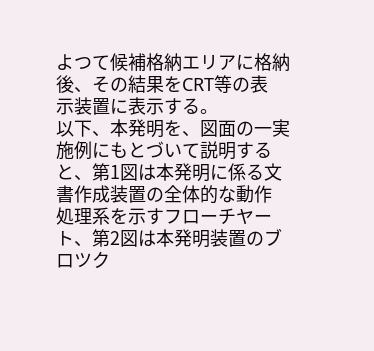よつて候補格納エリアに格納後、その結果をCRT等の表
示装置に表示する。
以下、本発明を、図面の一実施例にもとづいて説明する
と、第1図は本発明に係る文書作成装置の全体的な動作
処理系を示すフローチヤート、第2図は本発明装置のブ
ロツク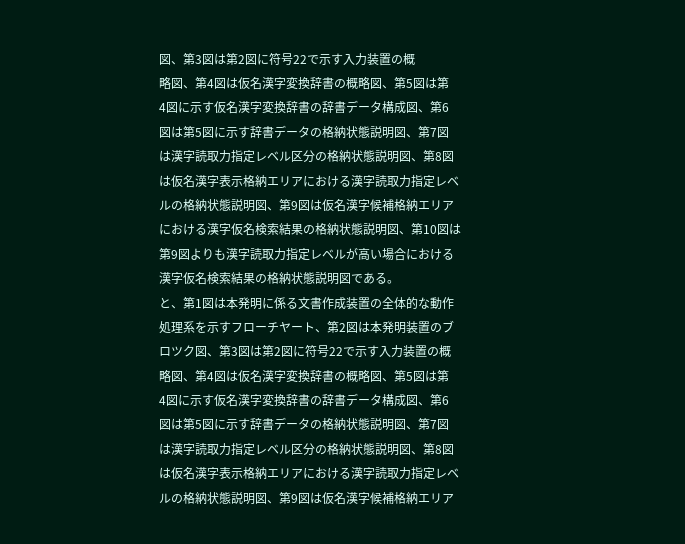図、第3図は第2図に符号22で示す入力装置の概
略図、第4図は仮名漢字変換辞書の概略図、第5図は第
4図に示す仮名漢字変換辞書の辞書データ構成図、第6
図は第5図に示す辞書データの格納状態説明図、第7図
は漢字読取力指定レベル区分の格納状態説明図、第8図
は仮名漢字表示格納エリアにおける漢字読取力指定レベ
ルの格納状態説明図、第9図は仮名漢字候補格納エリア
における漢字仮名検索結果の格納状態説明図、第10図は
第9図よりも漢字読取力指定レベルが高い場合における
漢字仮名検索結果の格納状態説明図である。
と、第1図は本発明に係る文書作成装置の全体的な動作
処理系を示すフローチヤート、第2図は本発明装置のブ
ロツク図、第3図は第2図に符号22で示す入力装置の概
略図、第4図は仮名漢字変換辞書の概略図、第5図は第
4図に示す仮名漢字変換辞書の辞書データ構成図、第6
図は第5図に示す辞書データの格納状態説明図、第7図
は漢字読取力指定レベル区分の格納状態説明図、第8図
は仮名漢字表示格納エリアにおける漢字読取力指定レベ
ルの格納状態説明図、第9図は仮名漢字候補格納エリア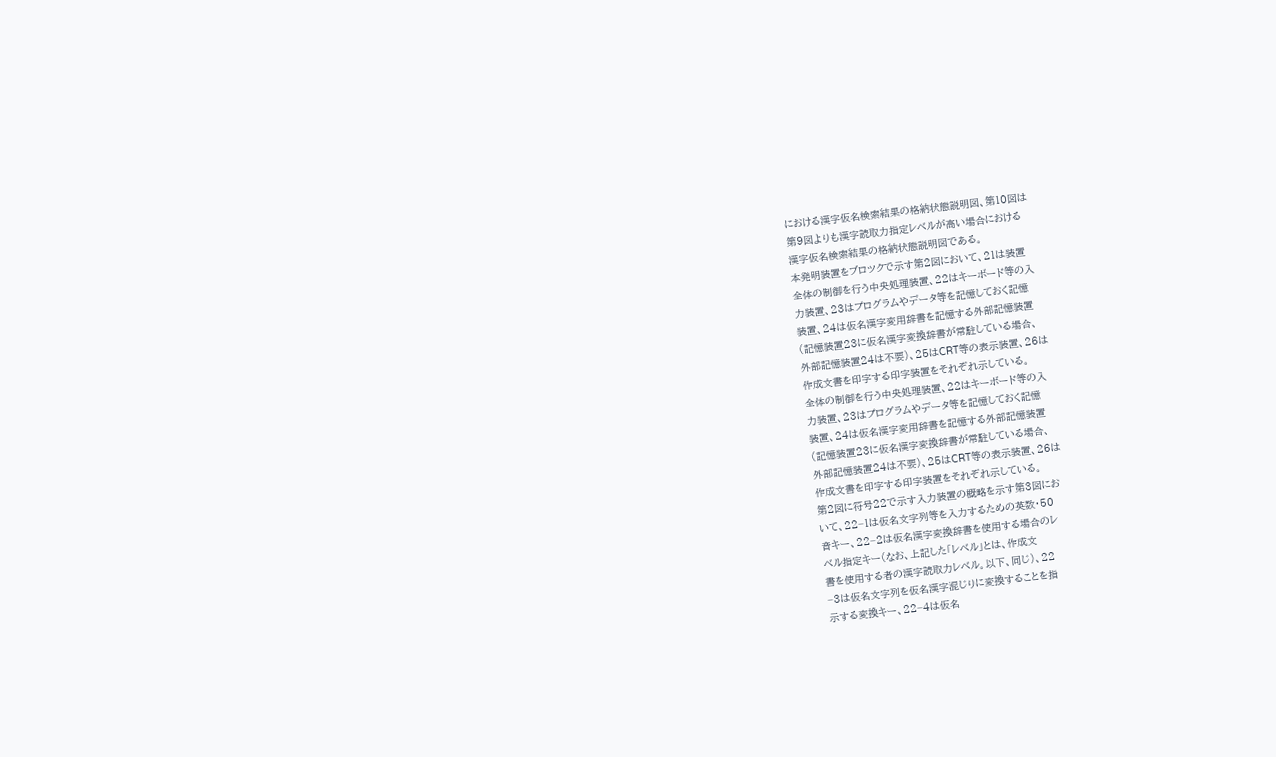における漢字仮名検索結果の格納状態説明図、第10図は
第9図よりも漢字読取力指定レベルが高い場合における
漢字仮名検索結果の格納状態説明図である。
本発明装置をブロツクで示す第2図において、21は装置
全体の制御を行う中央処理装置、22はキーボード等の入
力装置、23はプログラムやデータ等を記憶しておく記憶
装置、24は仮名漢字変用辞書を記憶する外部記憶装置
(記憶装置23に仮名漢字変換辞書が常駐している場合、
外部記憶装置24は不要)、25はCRT等の表示装置、26は
作成文書を印字する印字装置をそれぞれ示している。
全体の制御を行う中央処理装置、22はキーボード等の入
力装置、23はプログラムやデータ等を記憶しておく記憶
装置、24は仮名漢字変用辞書を記憶する外部記憶装置
(記憶装置23に仮名漢字変換辞書が常駐している場合、
外部記憶装置24は不要)、25はCRT等の表示装置、26は
作成文書を印字する印字装置をそれぞれ示している。
第2図に符号22で示す入力装置の概略を示す第3図にお
いて、22−1は仮名文字列等を入力するための英数・50
音キー、22−2は仮名漢字変換辞書を使用する場合のレ
ベル指定キー(なお、上記した「レベル」とは、作成文
書を使用する者の漢字読取力レベル。以下、同じ)、22
−3は仮名文字列を仮名漢字混じりに変換することを指
示する変換キー、22−4は仮名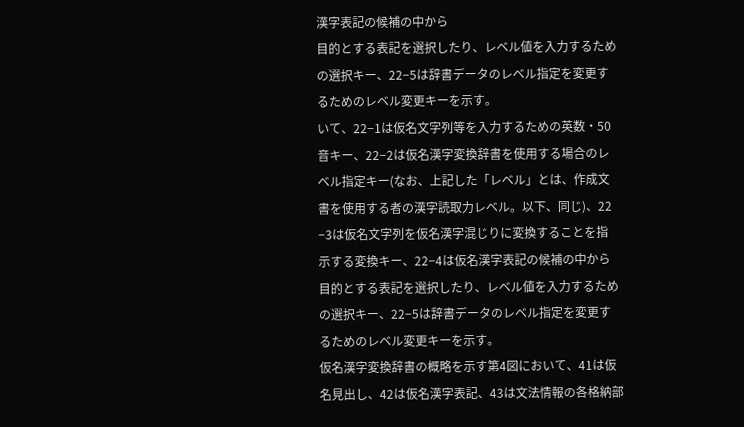漢字表記の候補の中から
目的とする表記を選択したり、レベル値を入力するため
の選択キー、22−5は辞書データのレベル指定を変更す
るためのレベル変更キーを示す。
いて、22−1は仮名文字列等を入力するための英数・50
音キー、22−2は仮名漢字変換辞書を使用する場合のレ
ベル指定キー(なお、上記した「レベル」とは、作成文
書を使用する者の漢字読取力レベル。以下、同じ)、22
−3は仮名文字列を仮名漢字混じりに変換することを指
示する変換キー、22−4は仮名漢字表記の候補の中から
目的とする表記を選択したり、レベル値を入力するため
の選択キー、22−5は辞書データのレベル指定を変更す
るためのレベル変更キーを示す。
仮名漢字変換辞書の概略を示す第4図において、41は仮
名見出し、42は仮名漢字表記、43は文法情報の各格納部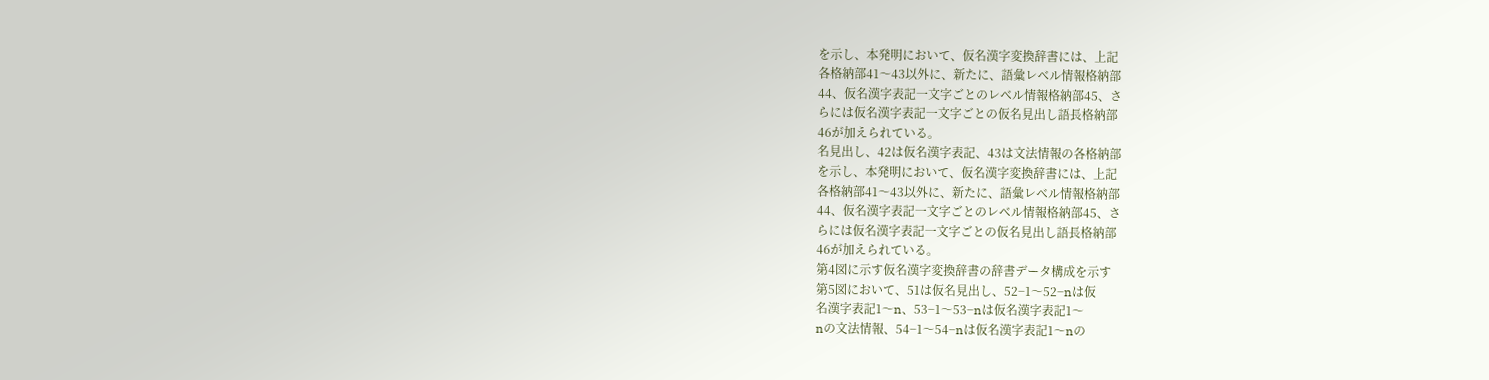を示し、本発明において、仮名漢字変換辞書には、上記
各格納部41〜43以外に、新たに、語彙レベル情報格納部
44、仮名漢字表記一文字ごとのレベル情報格納部45、さ
らには仮名漢字表記一文字ごとの仮名見出し語長格納部
46が加えられている。
名見出し、42は仮名漢字表記、43は文法情報の各格納部
を示し、本発明において、仮名漢字変換辞書には、上記
各格納部41〜43以外に、新たに、語彙レベル情報格納部
44、仮名漢字表記一文字ごとのレベル情報格納部45、さ
らには仮名漢字表記一文字ごとの仮名見出し語長格納部
46が加えられている。
第4図に示す仮名漢字変換辞書の辞書データ構成を示す
第5図において、51は仮名見出し、52−1〜52−nは仮
名漢字表記1〜n、53−1〜53−nは仮名漢字表記1〜
nの文法情報、54−1〜54−nは仮名漢字表記1〜nの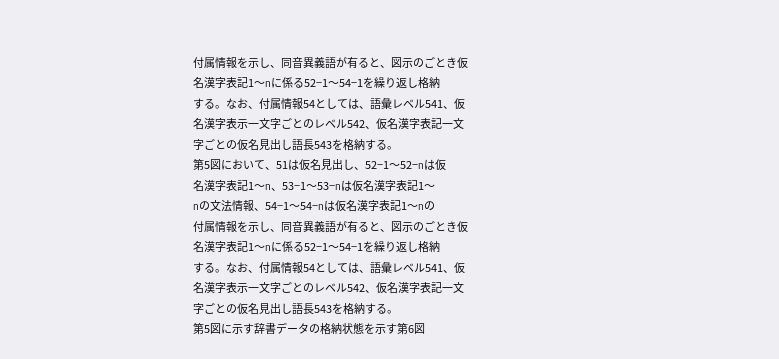付属情報を示し、同音異義語が有ると、図示のごとき仮
名漢字表記1〜nに係る52−1〜54−1を繰り返し格納
する。なお、付属情報54としては、語彙レベル541、仮
名漢字表示一文字ごとのレベル542、仮名漢字表記一文
字ごとの仮名見出し語長543を格納する。
第5図において、51は仮名見出し、52−1〜52−nは仮
名漢字表記1〜n、53−1〜53−nは仮名漢字表記1〜
nの文法情報、54−1〜54−nは仮名漢字表記1〜nの
付属情報を示し、同音異義語が有ると、図示のごとき仮
名漢字表記1〜nに係る52−1〜54−1を繰り返し格納
する。なお、付属情報54としては、語彙レベル541、仮
名漢字表示一文字ごとのレベル542、仮名漢字表記一文
字ごとの仮名見出し語長543を格納する。
第5図に示す辞書データの格納状態を示す第6図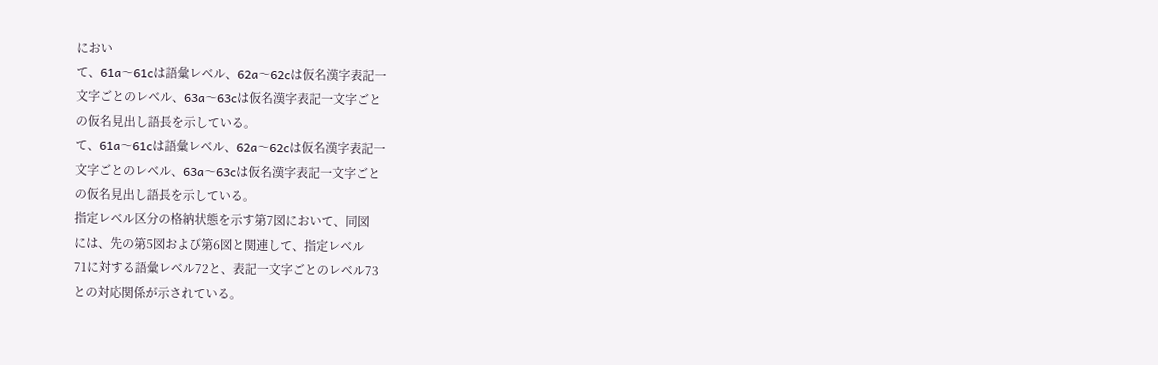におい
て、61a〜61cは語彙レベル、62a〜62cは仮名漢字表記一
文字ごとのレベル、63a〜63cは仮名漢字表記一文字ごと
の仮名見出し語長を示している。
て、61a〜61cは語彙レベル、62a〜62cは仮名漢字表記一
文字ごとのレベル、63a〜63cは仮名漢字表記一文字ごと
の仮名見出し語長を示している。
指定レベル区分の格納状態を示す第7図において、同図
には、先の第5図および第6図と関連して、指定レベル
71に対する語彙レベル72と、表記一文字ごとのレベル73
との対応関係が示されている。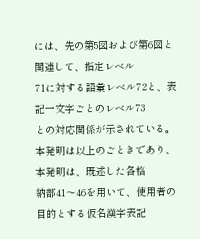には、先の第5図および第6図と関連して、指定レベル
71に対する語彙レベル72と、表記一文字ごとのレベル73
との対応関係が示されている。
本発明は以上のごときであり、本発明は、既述した各格
納部41〜46を用いて、使用者の目的とする仮名漢字表記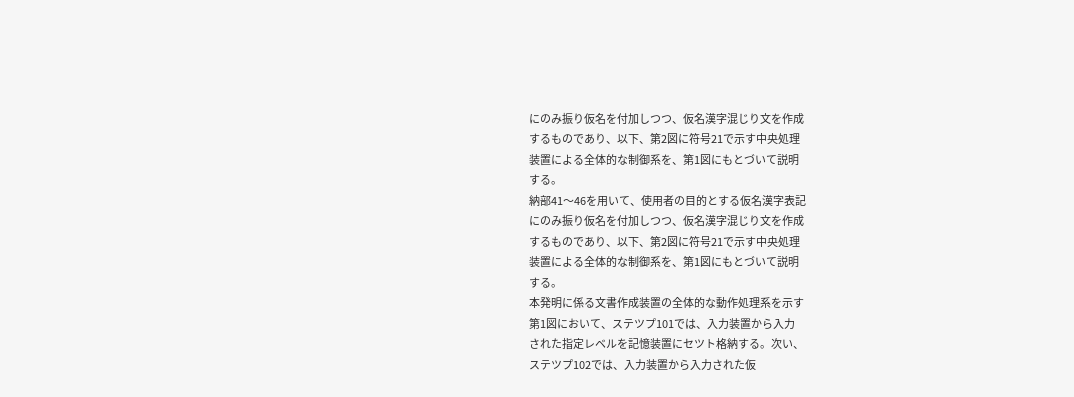にのみ振り仮名を付加しつつ、仮名漢字混じり文を作成
するものであり、以下、第2図に符号21で示す中央処理
装置による全体的な制御系を、第1図にもとづいて説明
する。
納部41〜46を用いて、使用者の目的とする仮名漢字表記
にのみ振り仮名を付加しつつ、仮名漢字混じり文を作成
するものであり、以下、第2図に符号21で示す中央処理
装置による全体的な制御系を、第1図にもとづいて説明
する。
本発明に係る文書作成装置の全体的な動作処理系を示す
第1図において、ステツプ101では、入力装置から入力
された指定レベルを記憶装置にセツト格納する。次い、
ステツプ102では、入力装置から入力された仮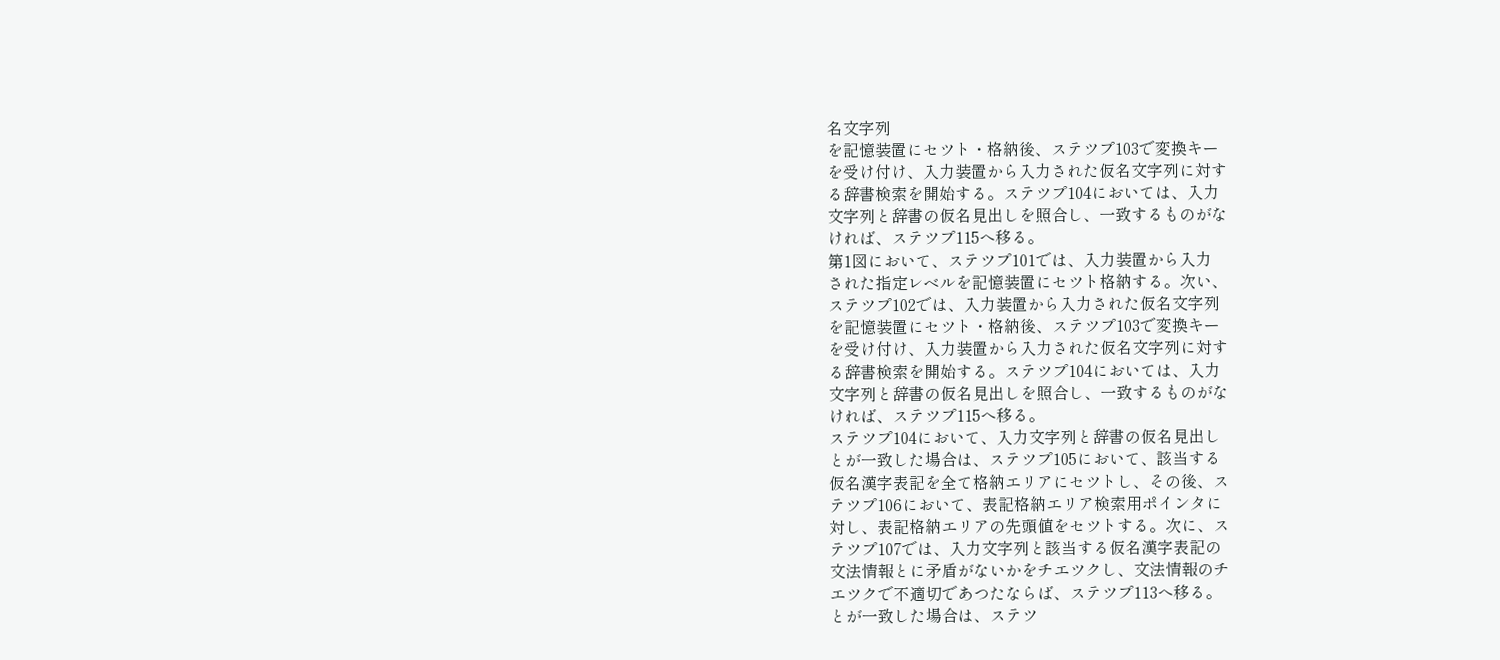名文字列
を記憶装置にセツト・格納後、ステツプ103で変換キー
を受け付け、入力装置から入力された仮名文字列に対す
る辞書検索を開始する。ステツプ104においては、入力
文字列と辞書の仮名見出しを照合し、一致するものがな
ければ、ステツプ115へ移る。
第1図において、ステツプ101では、入力装置から入力
された指定レベルを記憶装置にセツト格納する。次い、
ステツプ102では、入力装置から入力された仮名文字列
を記憶装置にセツト・格納後、ステツプ103で変換キー
を受け付け、入力装置から入力された仮名文字列に対す
る辞書検索を開始する。ステツプ104においては、入力
文字列と辞書の仮名見出しを照合し、一致するものがな
ければ、ステツプ115へ移る。
ステツプ104において、入力文字列と辞書の仮名見出し
とが一致した場合は、ステツプ105において、該当する
仮名漢字表記を全て格納エリアにセツトし、その後、ス
テツプ106において、表記格納エリア検索用ポインタに
対し、表記格納エリアの先頭値をセツトする。次に、ス
テツプ107では、入力文字列と該当する仮名漢字表記の
文法情報とに矛盾がないかをチエツクし、文法情報のチ
エツクで不適切であつたならば、ステツプ113へ移る。
とが一致した場合は、ステツ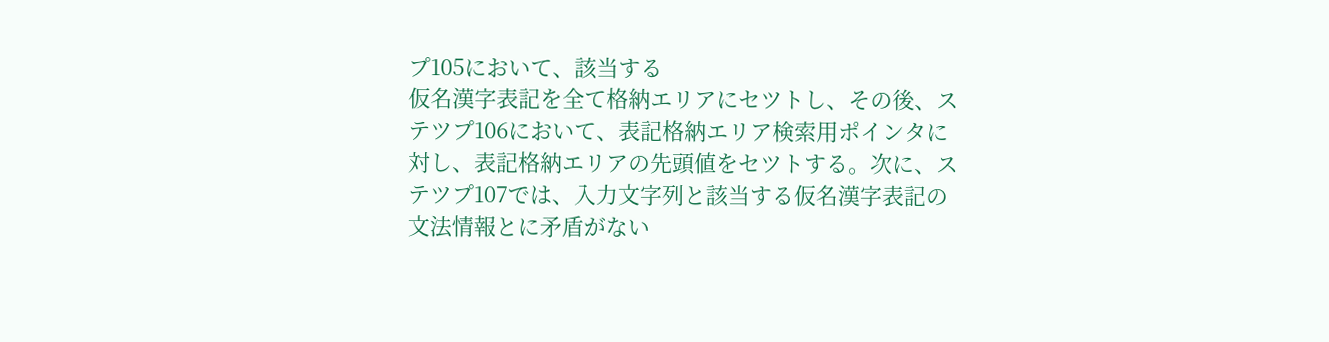プ105において、該当する
仮名漢字表記を全て格納エリアにセツトし、その後、ス
テツプ106において、表記格納エリア検索用ポインタに
対し、表記格納エリアの先頭値をセツトする。次に、ス
テツプ107では、入力文字列と該当する仮名漢字表記の
文法情報とに矛盾がない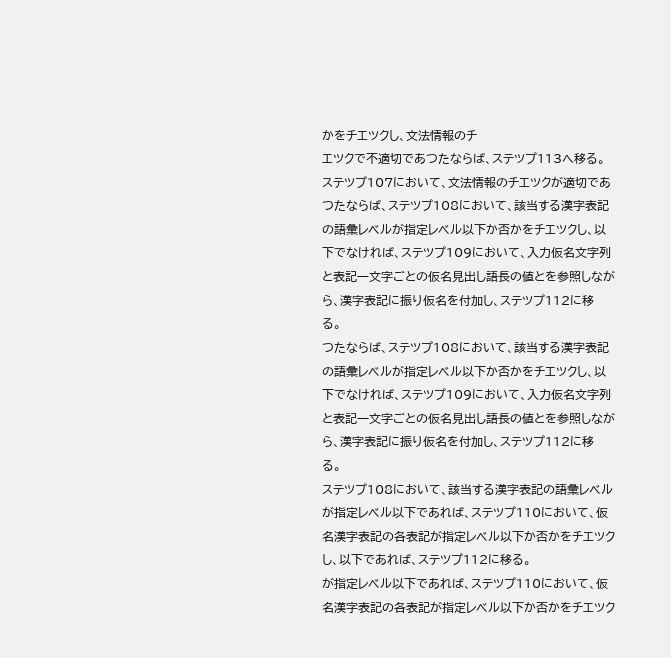かをチエツクし、文法情報のチ
エツクで不適切であつたならば、ステツプ113へ移る。
ステツプ107において、文法情報のチエツクが適切であ
つたならば、ステツプ108において、該当する漢字表記
の語彙レベルが指定レベル以下か否かをチエツクし、以
下でなければ、ステツプ109において、入力仮名文字列
と表記一文字ごとの仮名見出し語長の値とを参照しなが
ら、漢字表記に振り仮名を付加し、ステツプ112に移
る。
つたならば、ステツプ108において、該当する漢字表記
の語彙レベルが指定レベル以下か否かをチエツクし、以
下でなければ、ステツプ109において、入力仮名文字列
と表記一文字ごとの仮名見出し語長の値とを参照しなが
ら、漢字表記に振り仮名を付加し、ステツプ112に移
る。
ステツプ108において、該当する漢字表記の語彙レベル
が指定レベル以下であれば、ステツプ110において、仮
名漢字表記の各表記が指定レベル以下か否かをチエツク
し、以下であれば、ステツプ112に移る。
が指定レベル以下であれば、ステツプ110において、仮
名漢字表記の各表記が指定レベル以下か否かをチエツク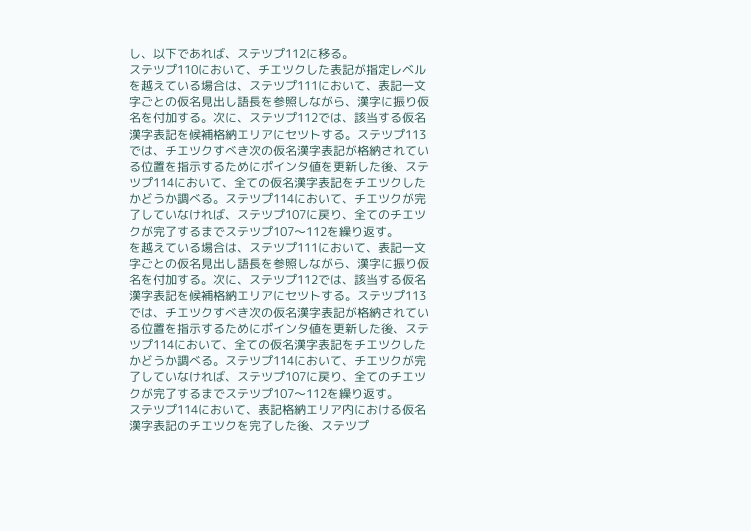し、以下であれば、ステツプ112に移る。
ステツプ110において、チエツクした表記が指定レベル
を越えている場合は、ステツプ111において、表記一文
字ごとの仮名見出し語長を参照しながら、漢字に振り仮
名を付加する。次に、ステツプ112では、該当する仮名
漢字表記を候補格納エリアにセツトする。ステツプ113
では、チエツクすべき次の仮名漢字表記が格納されてい
る位置を指示するためにポインタ値を更新した後、ステ
ツプ114において、全ての仮名漢字表記をチエツクした
かどうか調べる。ステツプ114において、チエツクが完
了していなければ、ステツプ107に戻り、全てのチエツ
クが完了するまでステツプ107〜112を繰り返す。
を越えている場合は、ステツプ111において、表記一文
字ごとの仮名見出し語長を参照しながら、漢字に振り仮
名を付加する。次に、ステツプ112では、該当する仮名
漢字表記を候補格納エリアにセツトする。ステツプ113
では、チエツクすべき次の仮名漢字表記が格納されてい
る位置を指示するためにポインタ値を更新した後、ステ
ツプ114において、全ての仮名漢字表記をチエツクした
かどうか調べる。ステツプ114において、チエツクが完
了していなければ、ステツプ107に戻り、全てのチエツ
クが完了するまでステツプ107〜112を繰り返す。
ステツプ114において、表記格納エリア内における仮名
漢字表記のチエツクを完了した後、ステツプ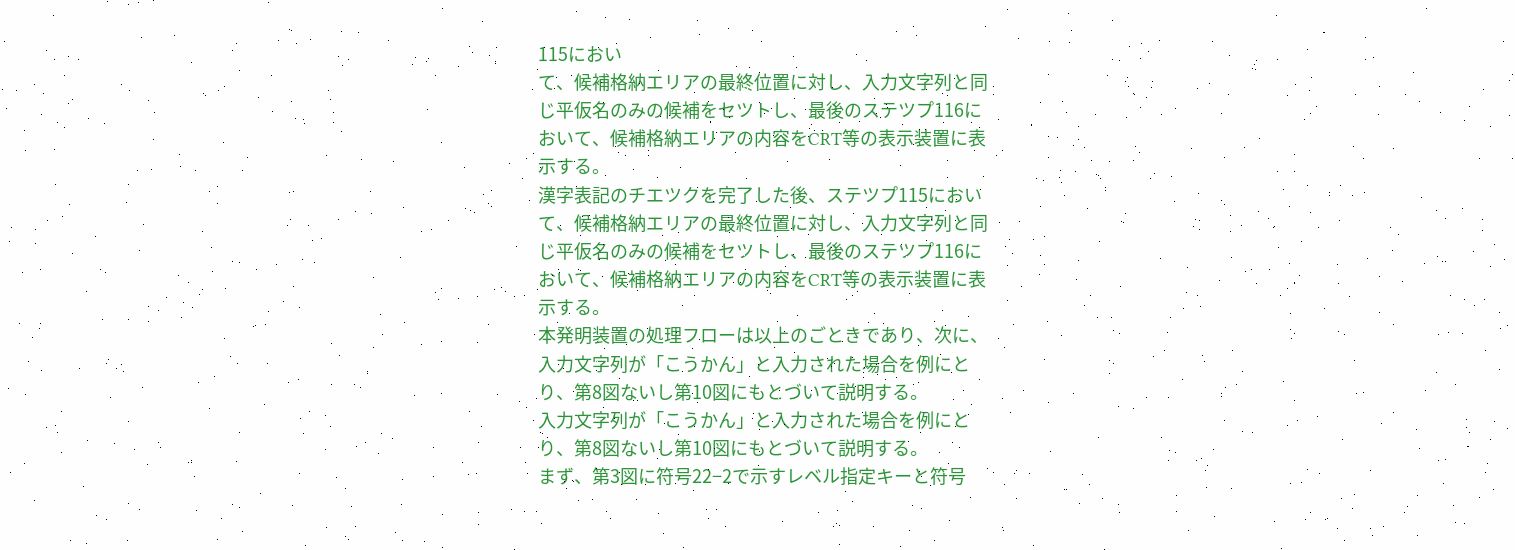115におい
て、候補格納エリアの最終位置に対し、入力文字列と同
じ平仮名のみの候補をセツトし、最後のステツプ116に
おいて、候補格納エリアの内容をCRT等の表示装置に表
示する。
漢字表記のチエツクを完了した後、ステツプ115におい
て、候補格納エリアの最終位置に対し、入力文字列と同
じ平仮名のみの候補をセツトし、最後のステツプ116に
おいて、候補格納エリアの内容をCRT等の表示装置に表
示する。
本発明装置の処理フローは以上のごときであり、次に、
入力文字列が「こうかん」と入力された場合を例にと
り、第8図ないし第10図にもとづいて説明する。
入力文字列が「こうかん」と入力された場合を例にと
り、第8図ないし第10図にもとづいて説明する。
まず、第3図に符号22−2で示すレベル指定キーと符号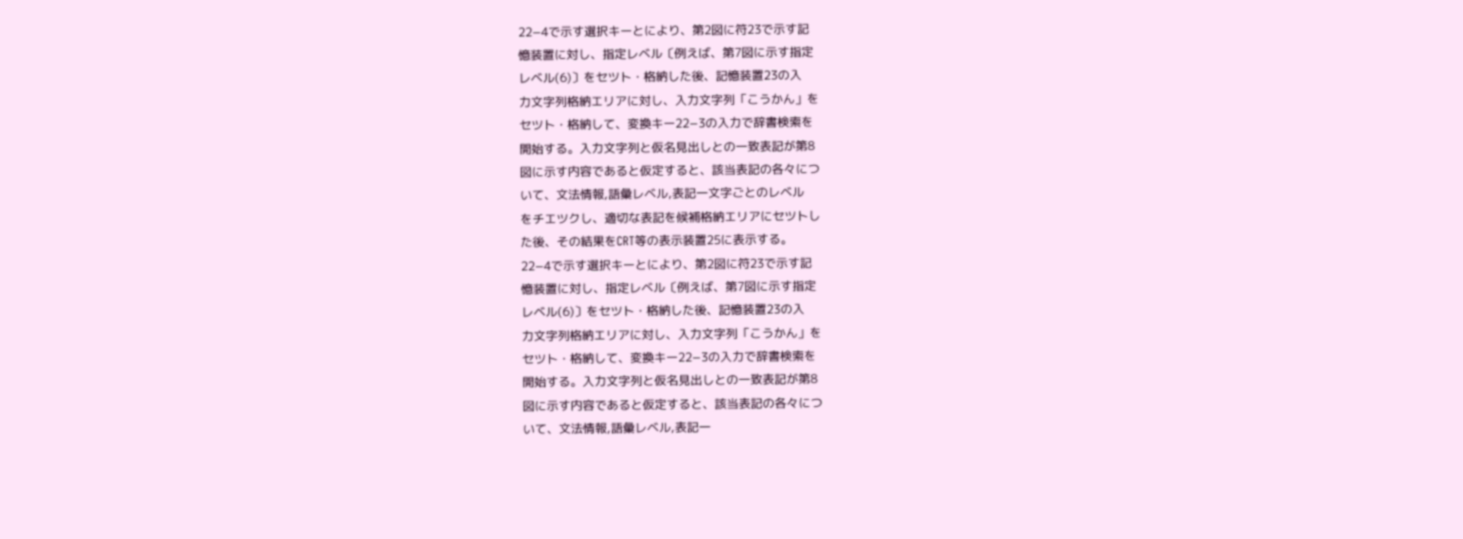22−4で示す選択キーとにより、第2図に符23で示す記
憶装置に対し、指定レベル〔例えば、第7図に示す指定
レベル(6)〕をセツト・格納した後、記憶装置23の入
力文字列格納エリアに対し、入力文字列「こうかん」を
セツト・格納して、変換キー22−3の入力で辞書検索を
開始する。入力文字列と仮名見出しとの一致表記が第8
図に示す内容であると仮定すると、該当表記の各々につ
いて、文法情報,語彙レベル,表記一文字ごとのレベル
をチエツクし、適切な表記を候補格納エリアにセツトし
た後、その結果をCRT等の表示装置25に表示する。
22−4で示す選択キーとにより、第2図に符23で示す記
憶装置に対し、指定レベル〔例えば、第7図に示す指定
レベル(6)〕をセツト・格納した後、記憶装置23の入
力文字列格納エリアに対し、入力文字列「こうかん」を
セツト・格納して、変換キー22−3の入力で辞書検索を
開始する。入力文字列と仮名見出しとの一致表記が第8
図に示す内容であると仮定すると、該当表記の各々につ
いて、文法情報,語彙レベル,表記一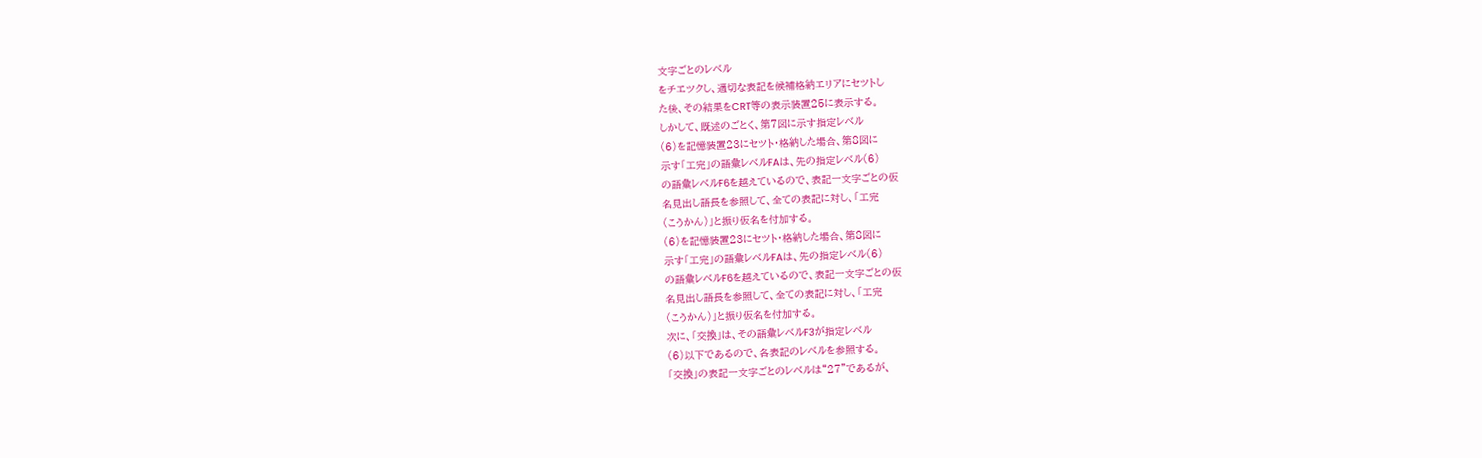文字ごとのレベル
をチエツクし、適切な表記を候補格納エリアにセツトし
た後、その結果をCRT等の表示装置25に表示する。
しかして、既述のごとく、第7図に示す指定レベル
(6)を記憶装置23にセツト・格納した場合、第8図に
示す「工完」の語彙レベルFAは、先の指定レベル(6)
の語彙レベルF6を越えているので、表記一文字ごとの仮
名見出し語長を参照して、全ての表記に対し、「工完
(こうかん)」と振り仮名を付加する。
(6)を記憶装置23にセツト・格納した場合、第8図に
示す「工完」の語彙レベルFAは、先の指定レベル(6)
の語彙レベルF6を越えているので、表記一文字ごとの仮
名見出し語長を参照して、全ての表記に対し、「工完
(こうかん)」と振り仮名を付加する。
次に、「交換」は、その語彙レベルF3が指定レベル
(6)以下であるので、各表記のレベルを参照する。
「交換」の表記一文字ごとのレベルは“27"であるが、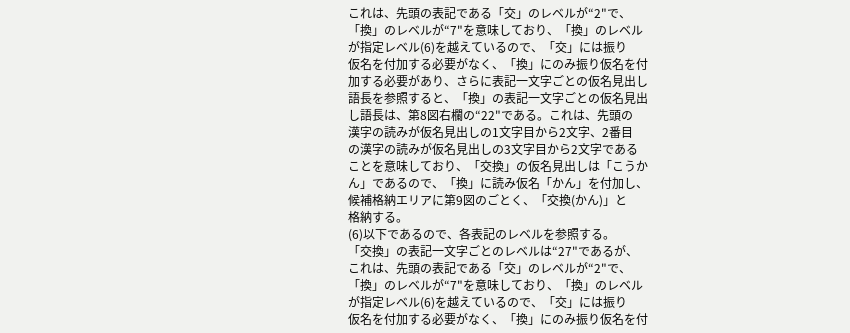これは、先頭の表記である「交」のレベルが“2"で、
「換」のレベルが“7"を意味しており、「換」のレベル
が指定レベル(6)を越えているので、「交」には振り
仮名を付加する必要がなく、「換」にのみ振り仮名を付
加する必要があり、さらに表記一文字ごとの仮名見出し
語長を参照すると、「換」の表記一文字ごとの仮名見出
し語長は、第8図右欄の“22"である。これは、先頭の
漢字の読みが仮名見出しの1文字目から2文字、2番目
の漢字の読みが仮名見出しの3文字目から2文字である
ことを意味しており、「交換」の仮名見出しは「こうか
ん」であるので、「換」に読み仮名「かん」を付加し、
候補格納エリアに第9図のごとく、「交換(かん)」と
格納する。
(6)以下であるので、各表記のレベルを参照する。
「交換」の表記一文字ごとのレベルは“27"であるが、
これは、先頭の表記である「交」のレベルが“2"で、
「換」のレベルが“7"を意味しており、「換」のレベル
が指定レベル(6)を越えているので、「交」には振り
仮名を付加する必要がなく、「換」にのみ振り仮名を付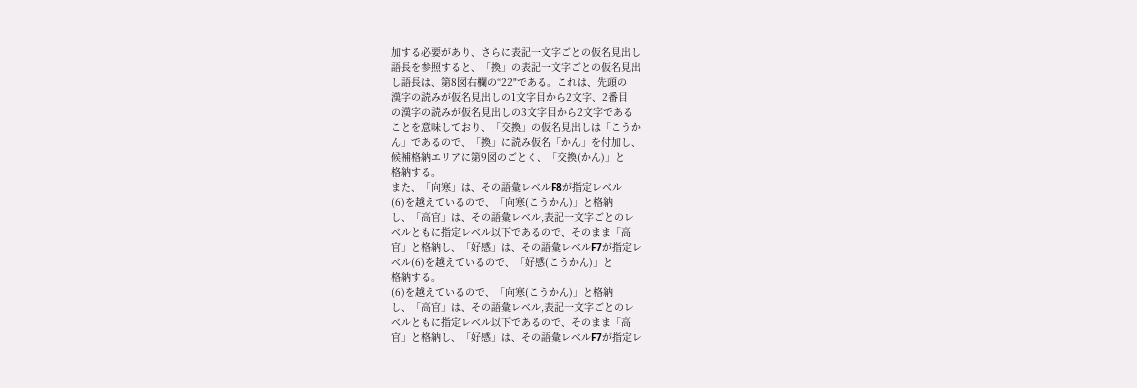加する必要があり、さらに表記一文字ごとの仮名見出し
語長を参照すると、「換」の表記一文字ごとの仮名見出
し語長は、第8図右欄の“22"である。これは、先頭の
漢字の読みが仮名見出しの1文字目から2文字、2番目
の漢字の読みが仮名見出しの3文字目から2文字である
ことを意味しており、「交換」の仮名見出しは「こうか
ん」であるので、「換」に読み仮名「かん」を付加し、
候補格納エリアに第9図のごとく、「交換(かん)」と
格納する。
また、「向寒」は、その語彙レベルF8が指定レベル
(6)を越えているので、「向寒(こうかん)」と格納
し、「高官」は、その語彙レベル,表記一文字ごとのレ
ベルともに指定レベル以下であるので、そのまま「高
官」と格納し、「好感」は、その語彙レベルF7が指定レ
ベル(6)を越えているので、「好感(こうかん)」と
格納する。
(6)を越えているので、「向寒(こうかん)」と格納
し、「高官」は、その語彙レベル,表記一文字ごとのレ
ベルともに指定レベル以下であるので、そのまま「高
官」と格納し、「好感」は、その語彙レベルF7が指定レ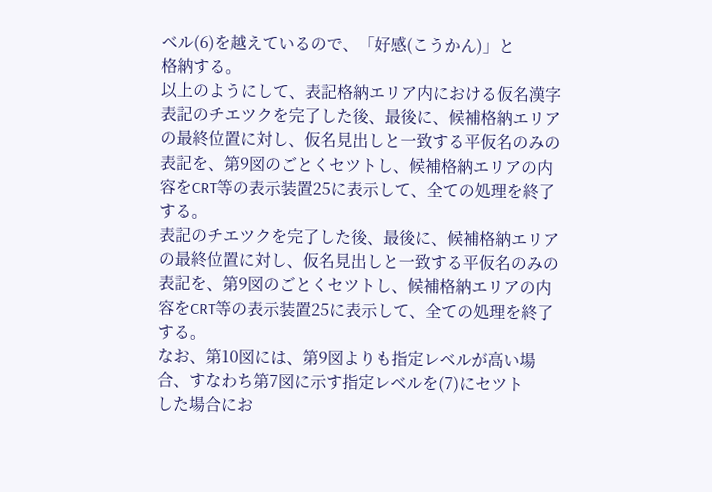ベル(6)を越えているので、「好感(こうかん)」と
格納する。
以上のようにして、表記格納エリア内における仮名漢字
表記のチエツクを完了した後、最後に、候補格納エリア
の最終位置に対し、仮名見出しと一致する平仮名のみの
表記を、第9図のごとくセツトし、候補格納エリアの内
容をCRT等の表示装置25に表示して、全ての処理を終了
する。
表記のチエツクを完了した後、最後に、候補格納エリア
の最終位置に対し、仮名見出しと一致する平仮名のみの
表記を、第9図のごとくセツトし、候補格納エリアの内
容をCRT等の表示装置25に表示して、全ての処理を終了
する。
なお、第10図には、第9図よりも指定レベルが高い場
合、すなわち第7図に示す指定レベルを(7)にセツト
した場合にお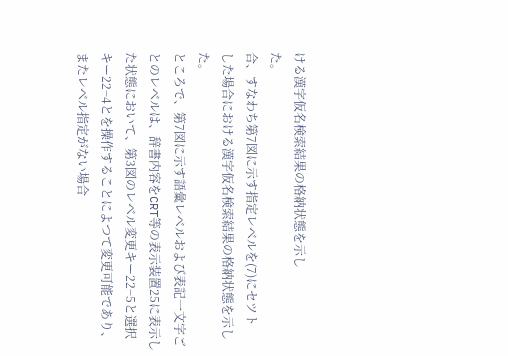ける漢字仮名検索結果の格納状態を示し
た。
合、すなわち第7図に示す指定レベルを(7)にセツト
した場合における漢字仮名検索結果の格納状態を示し
た。
ところで、第7図に示す語彙レベルおよび表記一文字ご
とのレベルは、辞書内容をCRT等の表示装置25に表示し
た状態において、第3図のレベル変更キー22−5と選択
キー22−4とを操作することによつて変更可能であり、
またレベル指定がない場合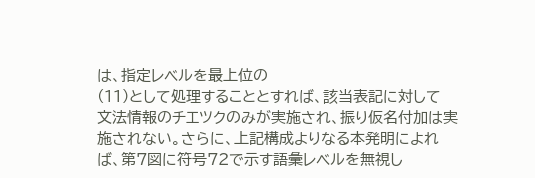は、指定レベルを最上位の
(11)として処理することとすれば、該当表記に対して
文法情報のチエツクのみが実施され、振り仮名付加は実
施されない。さらに、上記構成よりなる本発明によれ
ば、第7図に符号72で示す語彙レベルを無視し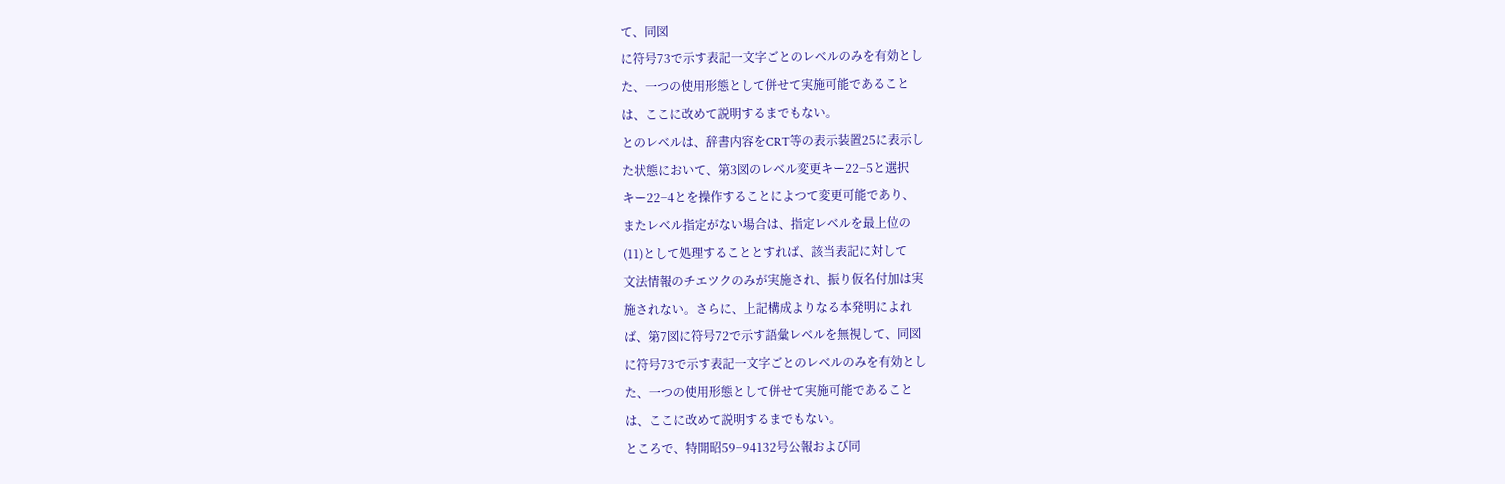て、同図
に符号73で示す表記一文字ごとのレベルのみを有効とし
た、一つの使用形態として併せて実施可能であること
は、ここに改めて説明するまでもない。
とのレベルは、辞書内容をCRT等の表示装置25に表示し
た状態において、第3図のレベル変更キー22−5と選択
キー22−4とを操作することによつて変更可能であり、
またレベル指定がない場合は、指定レベルを最上位の
(11)として処理することとすれば、該当表記に対して
文法情報のチエツクのみが実施され、振り仮名付加は実
施されない。さらに、上記構成よりなる本発明によれ
ば、第7図に符号72で示す語彙レベルを無視して、同図
に符号73で示す表記一文字ごとのレベルのみを有効とし
た、一つの使用形態として併せて実施可能であること
は、ここに改めて説明するまでもない。
ところで、特開昭59−94132号公報および同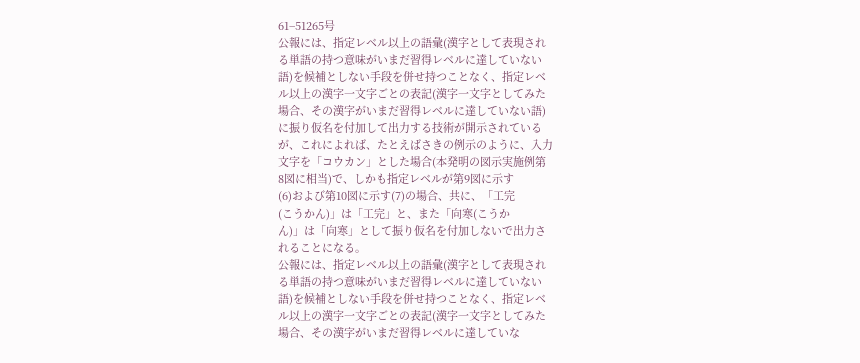61−51265号
公報には、指定レベル以上の語彙(漢字として表現され
る単語の持つ意味がいまだ習得レベルに達していない
語)を候補としない手段を併せ持つことなく、指定レベ
ル以上の漢字一文字ごとの表記(漢字一文字としてみた
場合、その漢字がいまだ習得レベルに達していない語)
に振り仮名を付加して出力する技術が開示されている
が、これによれば、たとえばさきの例示のように、入力
文字を「コウカン」とした場合(本発明の図示実施例第
8図に相当)で、しかも指定レベルが第9図に示す
(6)および第10図に示す(7)の場合、共に、「工完
(こうかん)」は「工完」と、また「向寒(こうか
ん)」は「向寒」として振り仮名を付加しないで出力さ
れることになる。
公報には、指定レベル以上の語彙(漢字として表現され
る単語の持つ意味がいまだ習得レベルに達していない
語)を候補としない手段を併せ持つことなく、指定レベ
ル以上の漢字一文字ごとの表記(漢字一文字としてみた
場合、その漢字がいまだ習得レベルに達していな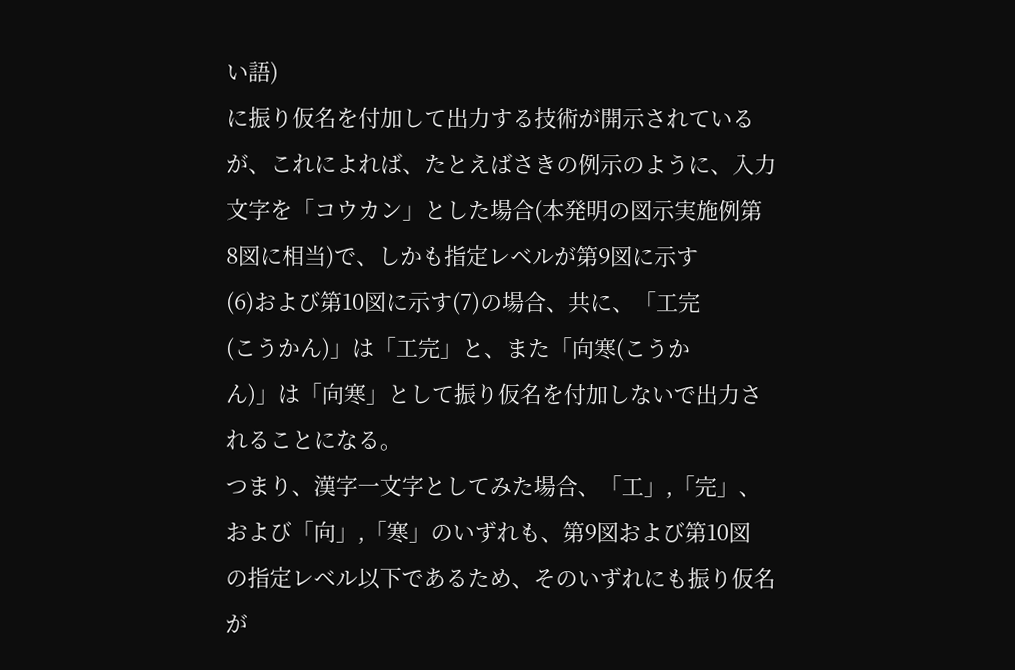い語)
に振り仮名を付加して出力する技術が開示されている
が、これによれば、たとえばさきの例示のように、入力
文字を「コウカン」とした場合(本発明の図示実施例第
8図に相当)で、しかも指定レベルが第9図に示す
(6)および第10図に示す(7)の場合、共に、「工完
(こうかん)」は「工完」と、また「向寒(こうか
ん)」は「向寒」として振り仮名を付加しないで出力さ
れることになる。
つまり、漢字一文字としてみた場合、「工」,「完」、
および「向」,「寒」のいずれも、第9図および第10図
の指定レベル以下であるため、そのいずれにも振り仮名
が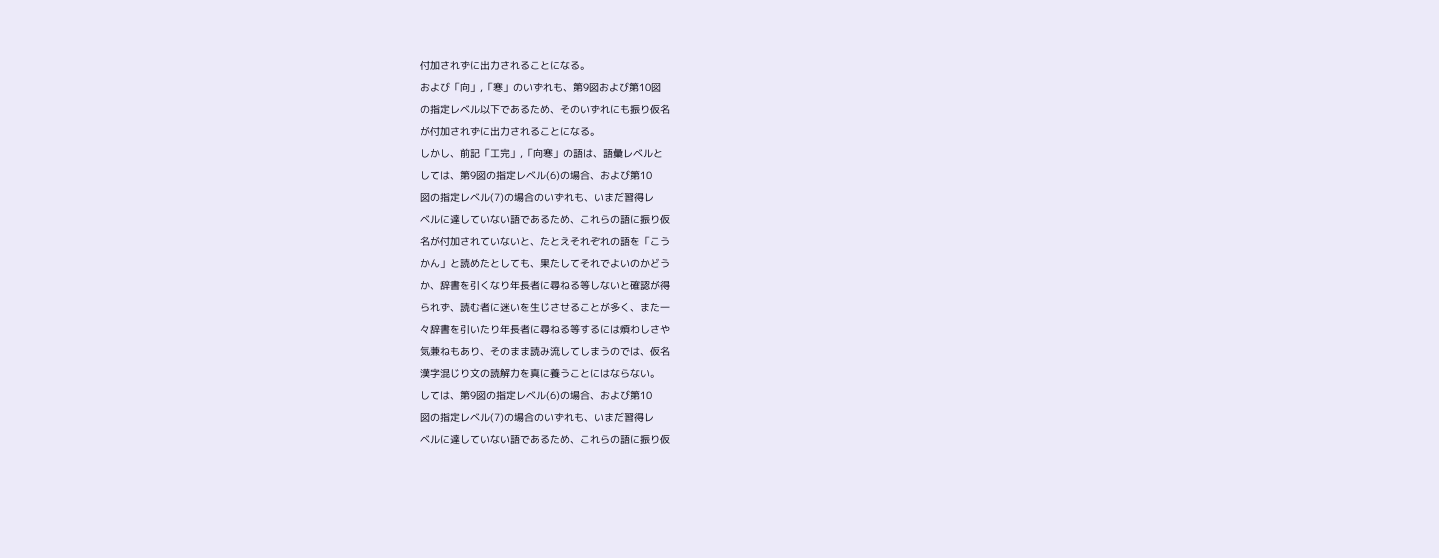付加されずに出力されることになる。
および「向」,「寒」のいずれも、第9図および第10図
の指定レベル以下であるため、そのいずれにも振り仮名
が付加されずに出力されることになる。
しかし、前記「工完」,「向寒」の語は、語彙レベルと
しては、第9図の指定レベル(6)の場合、および第10
図の指定レベル(7)の場合のいずれも、いまだ習得レ
ベルに達していない語であるため、これらの語に振り仮
名が付加されていないと、たとえそれぞれの語を「こう
かん」と読めたとしても、果たしてそれでよいのかどう
か、辞書を引くなり年長者に尋ねる等しないと確認が得
られず、読む者に迷いを生じさせることが多く、また一
々辞書を引いたり年長者に尋ねる等するには煩わしさや
気兼ねもあり、そのまま読み流してしまうのでは、仮名
漢字混じり文の読解力を真に養うことにはならない。
しては、第9図の指定レベル(6)の場合、および第10
図の指定レベル(7)の場合のいずれも、いまだ習得レ
ベルに達していない語であるため、これらの語に振り仮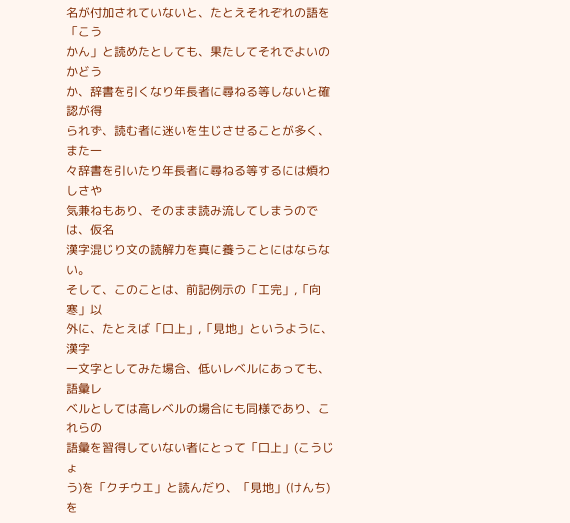名が付加されていないと、たとえそれぞれの語を「こう
かん」と読めたとしても、果たしてそれでよいのかどう
か、辞書を引くなり年長者に尋ねる等しないと確認が得
られず、読む者に迷いを生じさせることが多く、また一
々辞書を引いたり年長者に尋ねる等するには煩わしさや
気兼ねもあり、そのまま読み流してしまうのでは、仮名
漢字混じり文の読解力を真に養うことにはならない。
そして、このことは、前記例示の「工完」,「向寒」以
外に、たとえば「口上」,「見地」というように、漢字
一文字としてみた場合、低いレベルにあっても、語彙レ
ベルとしては高レベルの場合にも同様であり、これらの
語彙を習得していない者にとって「口上」(こうじょ
う)を「クチウエ」と読んだり、「見地」(けんち)を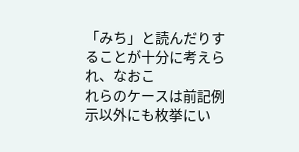「みち」と読んだりすることが十分に考えられ、なおこ
れらのケースは前記例示以外にも枚挙にい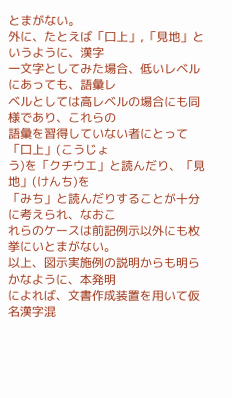とまがない。
外に、たとえば「口上」,「見地」というように、漢字
一文字としてみた場合、低いレベルにあっても、語彙レ
ベルとしては高レベルの場合にも同様であり、これらの
語彙を習得していない者にとって「口上」(こうじょ
う)を「クチウエ」と読んだり、「見地」(けんち)を
「みち」と読んだりすることが十分に考えられ、なおこ
れらのケースは前記例示以外にも枚挙にいとまがない。
以上、図示実施例の説明からも明らかなように、本発明
によれば、文書作成装置を用いて仮名漢字混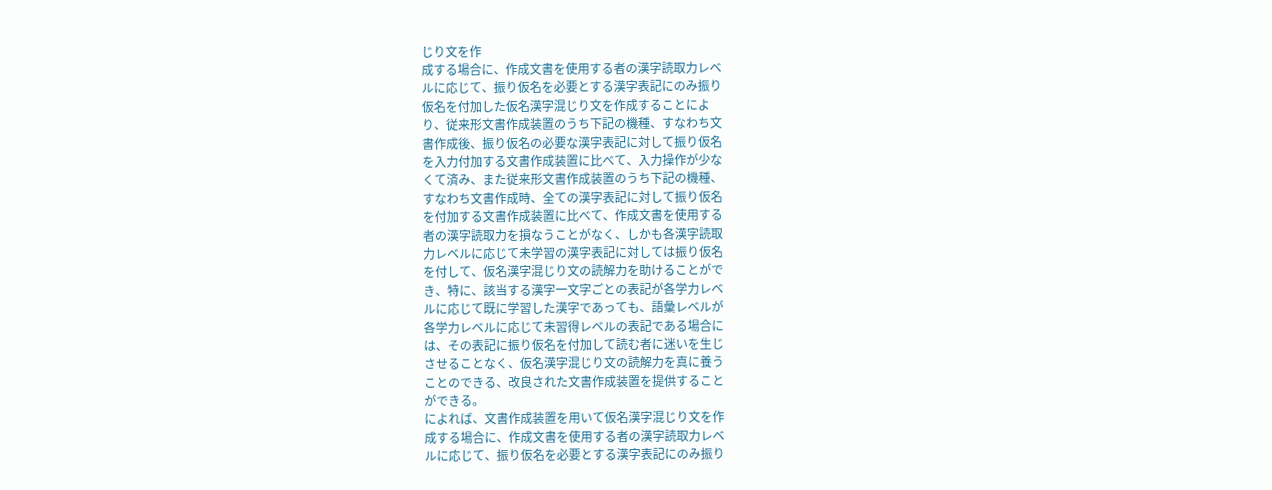じり文を作
成する場合に、作成文書を使用する者の漢字読取力レベ
ルに応じて、振り仮名を必要とする漢字表記にのみ振り
仮名を付加した仮名漢字混じり文を作成することによ
り、従来形文書作成装置のうち下記の機種、すなわち文
書作成後、振り仮名の必要な漢字表記に対して振り仮名
を入力付加する文書作成装置に比べて、入力操作が少な
くて済み、また従来形文書作成装置のうち下記の機種、
すなわち文書作成時、全ての漢字表記に対して振り仮名
を付加する文書作成装置に比べて、作成文書を使用する
者の漢字読取力を損なうことがなく、しかも各漢字読取
力レベルに応じて未学習の漢字表記に対しては振り仮名
を付して、仮名漢字混じり文の読解力を助けることがで
き、特に、該当する漢字一文字ごとの表記が各学力レベ
ルに応じて既に学習した漢字であっても、語彙レベルが
各学力レベルに応じて未習得レベルの表記である場合に
は、その表記に振り仮名を付加して読む者に迷いを生じ
させることなく、仮名漢字混じり文の読解力を真に養う
ことのできる、改良された文書作成装置を提供すること
ができる。
によれば、文書作成装置を用いて仮名漢字混じり文を作
成する場合に、作成文書を使用する者の漢字読取力レベ
ルに応じて、振り仮名を必要とする漢字表記にのみ振り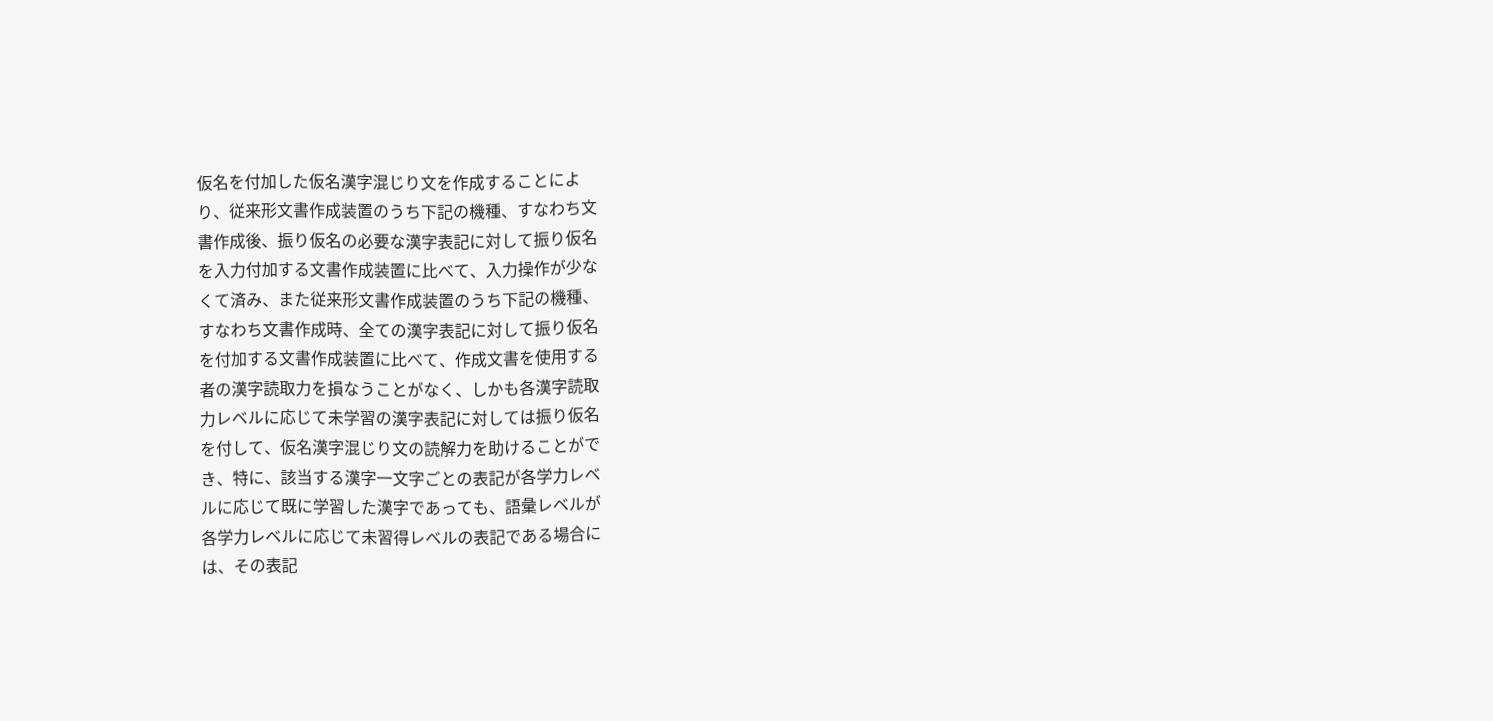仮名を付加した仮名漢字混じり文を作成することによ
り、従来形文書作成装置のうち下記の機種、すなわち文
書作成後、振り仮名の必要な漢字表記に対して振り仮名
を入力付加する文書作成装置に比べて、入力操作が少な
くて済み、また従来形文書作成装置のうち下記の機種、
すなわち文書作成時、全ての漢字表記に対して振り仮名
を付加する文書作成装置に比べて、作成文書を使用する
者の漢字読取力を損なうことがなく、しかも各漢字読取
力レベルに応じて未学習の漢字表記に対しては振り仮名
を付して、仮名漢字混じり文の読解力を助けることがで
き、特に、該当する漢字一文字ごとの表記が各学力レベ
ルに応じて既に学習した漢字であっても、語彙レベルが
各学力レベルに応じて未習得レベルの表記である場合に
は、その表記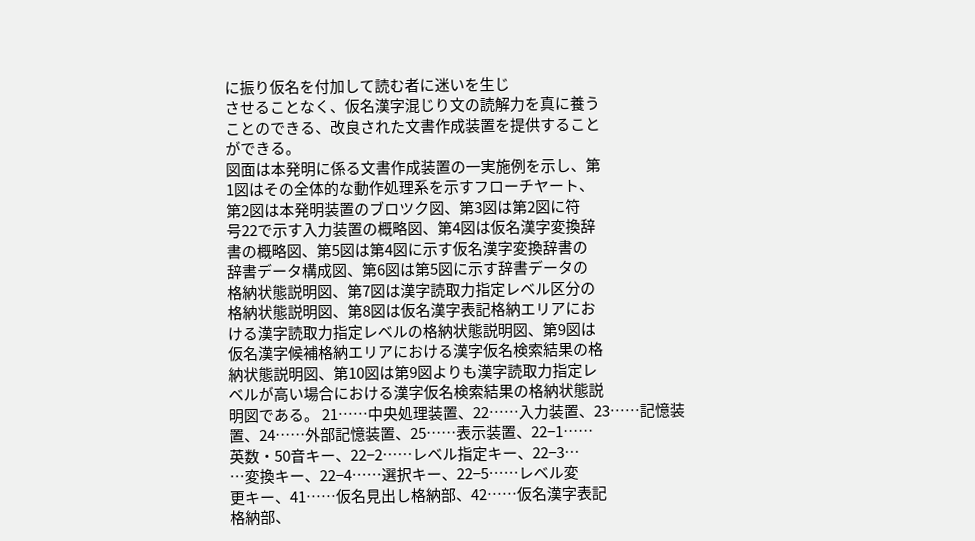に振り仮名を付加して読む者に迷いを生じ
させることなく、仮名漢字混じり文の読解力を真に養う
ことのできる、改良された文書作成装置を提供すること
ができる。
図面は本発明に係る文書作成装置の一実施例を示し、第
1図はその全体的な動作処理系を示すフローチヤート、
第2図は本発明装置のブロツク図、第3図は第2図に符
号22で示す入力装置の概略図、第4図は仮名漢字変換辞
書の概略図、第5図は第4図に示す仮名漢字変換辞書の
辞書データ構成図、第6図は第5図に示す辞書データの
格納状態説明図、第7図は漢字読取力指定レベル区分の
格納状態説明図、第8図は仮名漢字表記格納エリアにお
ける漢字読取力指定レベルの格納状態説明図、第9図は
仮名漢字候補格納エリアにおける漢字仮名検索結果の格
納状態説明図、第10図は第9図よりも漢字読取力指定レ
ベルが高い場合における漢字仮名検索結果の格納状態説
明図である。 21……中央処理装置、22……入力装置、23……記憶装
置、24……外部記憶装置、25……表示装置、22−1……
英数・50音キー、22−2……レベル指定キー、22−3…
…変換キー、22−4……選択キー、22−5……レベル変
更キー、41……仮名見出し格納部、42……仮名漢字表記
格納部、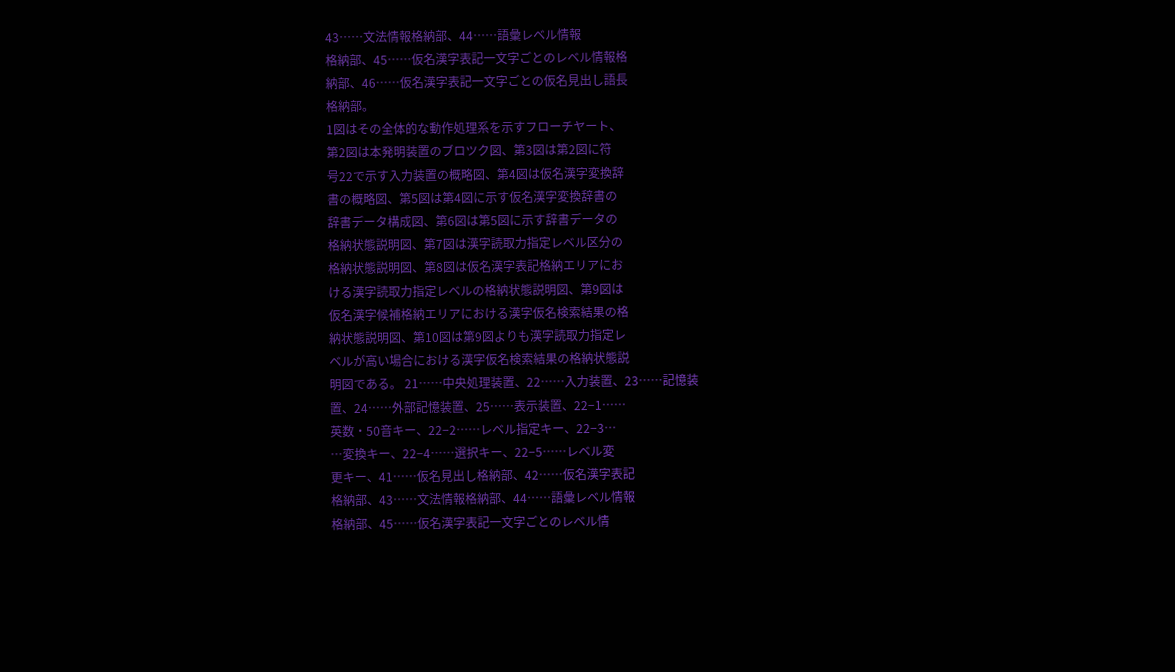43……文法情報格納部、44……語彙レベル情報
格納部、45……仮名漢字表記一文字ごとのレベル情報格
納部、46……仮名漢字表記一文字ごとの仮名見出し語長
格納部。
1図はその全体的な動作処理系を示すフローチヤート、
第2図は本発明装置のブロツク図、第3図は第2図に符
号22で示す入力装置の概略図、第4図は仮名漢字変換辞
書の概略図、第5図は第4図に示す仮名漢字変換辞書の
辞書データ構成図、第6図は第5図に示す辞書データの
格納状態説明図、第7図は漢字読取力指定レベル区分の
格納状態説明図、第8図は仮名漢字表記格納エリアにお
ける漢字読取力指定レベルの格納状態説明図、第9図は
仮名漢字候補格納エリアにおける漢字仮名検索結果の格
納状態説明図、第10図は第9図よりも漢字読取力指定レ
ベルが高い場合における漢字仮名検索結果の格納状態説
明図である。 21……中央処理装置、22……入力装置、23……記憶装
置、24……外部記憶装置、25……表示装置、22−1……
英数・50音キー、22−2……レベル指定キー、22−3…
…変換キー、22−4……選択キー、22−5……レベル変
更キー、41……仮名見出し格納部、42……仮名漢字表記
格納部、43……文法情報格納部、44……語彙レベル情報
格納部、45……仮名漢字表記一文字ごとのレベル情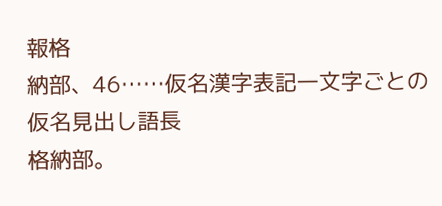報格
納部、46……仮名漢字表記一文字ごとの仮名見出し語長
格納部。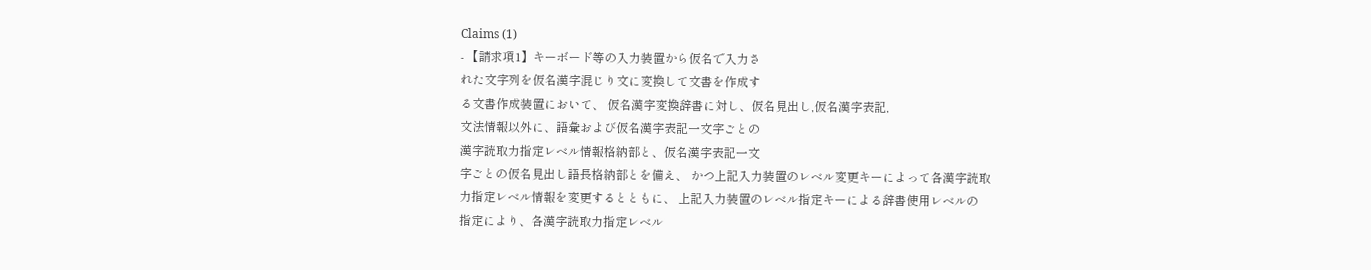Claims (1)
- 【請求項1】キーボード等の入力装置から仮名で入力さ
れた文字列を仮名漢字混じり文に変換して文書を作成す
る文書作成装置において、 仮名漢字変換辞書に対し、仮名見出し,仮名漢字表記,
文法情報以外に、語彙および仮名漢字表記一文字ごとの
漢字読取力指定レベル情報格納部と、仮名漢字表記一文
字ごとの仮名見出し語長格納部とを備え、 かつ上記入力装置のレベル変更キーによって各漢字読取
力指定レベル情報を変更するとともに、 上記入力装置のレベル指定キーによる辞書使用レベルの
指定により、各漢字読取力指定レベル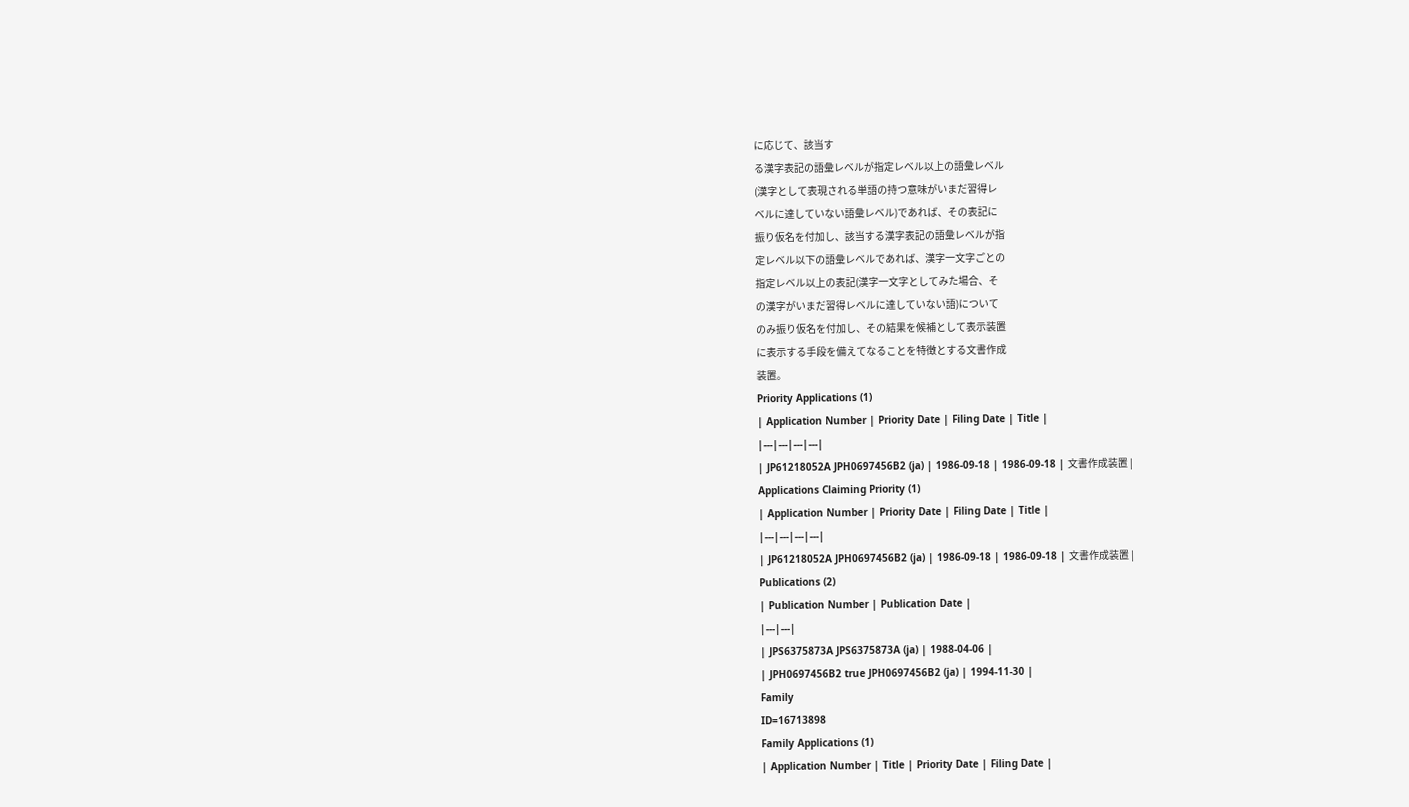に応じて、該当す
る漢字表記の語彙レベルが指定レベル以上の語彙レベル
(漢字として表現される単語の持つ意味がいまだ習得レ
ベルに達していない語彙レベル)であれば、その表記に
振り仮名を付加し、該当する漢字表記の語彙レベルが指
定レベル以下の語彙レベルであれば、漢字一文字ごとの
指定レベル以上の表記(漢字一文字としてみた場合、そ
の漢字がいまだ習得レベルに達していない語)について
のみ振り仮名を付加し、その結果を候補として表示装置
に表示する手段を備えてなることを特徴とする文書作成
装置。
Priority Applications (1)
| Application Number | Priority Date | Filing Date | Title |
|---|---|---|---|
| JP61218052A JPH0697456B2 (ja) | 1986-09-18 | 1986-09-18 | 文書作成装置 |
Applications Claiming Priority (1)
| Application Number | Priority Date | Filing Date | Title |
|---|---|---|---|
| JP61218052A JPH0697456B2 (ja) | 1986-09-18 | 1986-09-18 | 文書作成装置 |
Publications (2)
| Publication Number | Publication Date |
|---|---|
| JPS6375873A JPS6375873A (ja) | 1988-04-06 |
| JPH0697456B2 true JPH0697456B2 (ja) | 1994-11-30 |
Family
ID=16713898
Family Applications (1)
| Application Number | Title | Priority Date | Filing Date |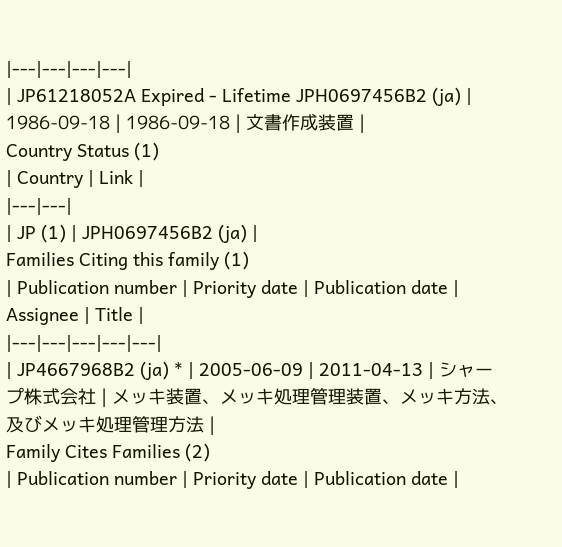|---|---|---|---|
| JP61218052A Expired - Lifetime JPH0697456B2 (ja) | 1986-09-18 | 1986-09-18 | 文書作成装置 |
Country Status (1)
| Country | Link |
|---|---|
| JP (1) | JPH0697456B2 (ja) |
Families Citing this family (1)
| Publication number | Priority date | Publication date | Assignee | Title |
|---|---|---|---|---|
| JP4667968B2 (ja) * | 2005-06-09 | 2011-04-13 | シャープ株式会社 | メッキ装置、メッキ処理管理装置、メッキ方法、及びメッキ処理管理方法 |
Family Cites Families (2)
| Publication number | Priority date | Publication date |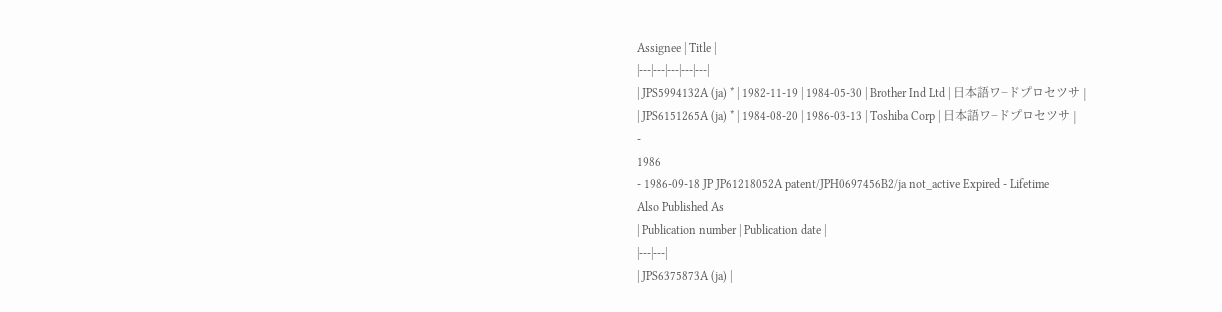Assignee | Title |
|---|---|---|---|---|
| JPS5994132A (ja) * | 1982-11-19 | 1984-05-30 | Brother Ind Ltd | 日本語ワ−ドプロセツサ |
| JPS6151265A (ja) * | 1984-08-20 | 1986-03-13 | Toshiba Corp | 日本語ワ−ドプロセツサ |
-
1986
- 1986-09-18 JP JP61218052A patent/JPH0697456B2/ja not_active Expired - Lifetime
Also Published As
| Publication number | Publication date |
|---|---|
| JPS6375873A (ja) |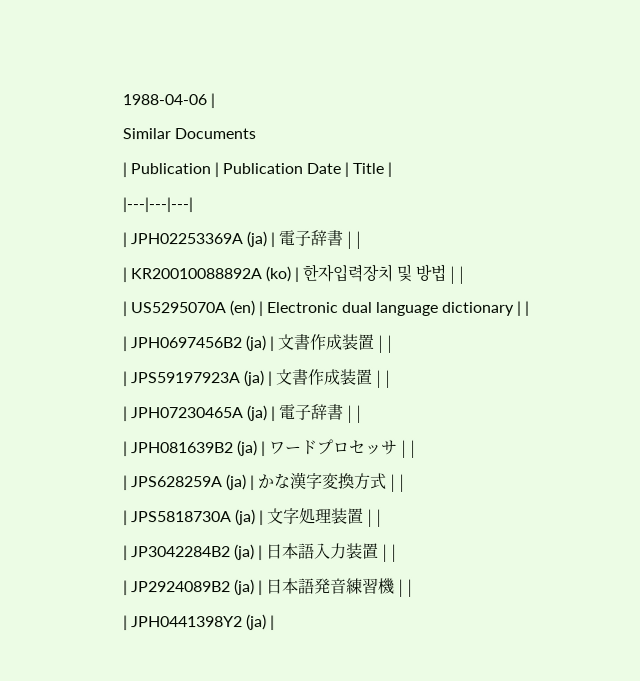1988-04-06 |
Similar Documents
| Publication | Publication Date | Title |
|---|---|---|
| JPH02253369A (ja) | 電子辞書 | |
| KR20010088892A (ko) | 한자입력장치 및 방법 | |
| US5295070A (en) | Electronic dual language dictionary | |
| JPH0697456B2 (ja) | 文書作成装置 | |
| JPS59197923A (ja) | 文書作成装置 | |
| JPH07230465A (ja) | 電子辞書 | |
| JPH081639B2 (ja) | ワードプロセッサ | |
| JPS628259A (ja) | かな漢字変換方式 | |
| JPS5818730A (ja) | 文字処理装置 | |
| JP3042284B2 (ja) | 日本語入力装置 | |
| JP2924089B2 (ja) | 日本語発音練習機 | |
| JPH0441398Y2 (ja) |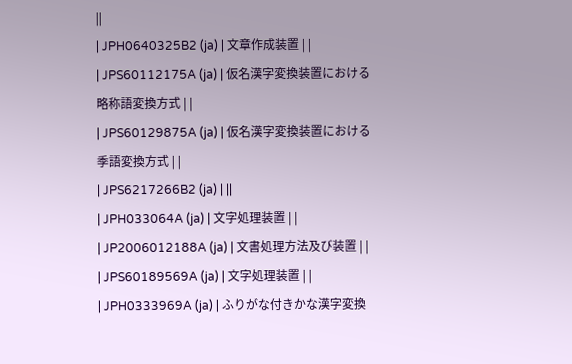||
| JPH0640325B2 (ja) | 文章作成装置 | |
| JPS60112175A (ja) | 仮名漢字変換装置における略称語変換方式 | |
| JPS60129875A (ja) | 仮名漢字変換装置における季語変換方式 | |
| JPS6217266B2 (ja) | ||
| JPH033064A (ja) | 文字処理装置 | |
| JP2006012188A (ja) | 文書処理方法及び装置 | |
| JPS60189569A (ja) | 文字処理装置 | |
| JPH0333969A (ja) | ふりがな付きかな漢字変換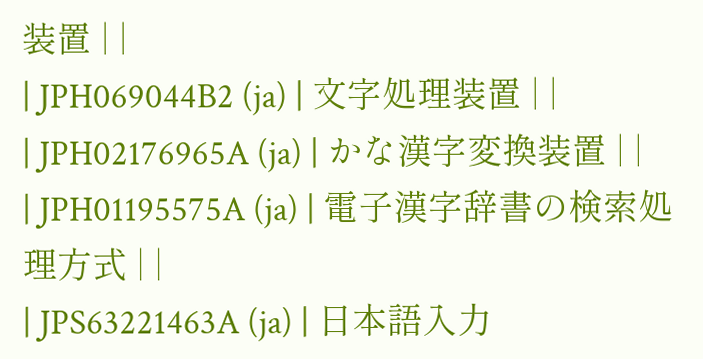装置 | |
| JPH069044B2 (ja) | 文字処理装置 | |
| JPH02176965A (ja) | かな漢字変換装置 | |
| JPH01195575A (ja) | 電子漢字辞書の検索処理方式 | |
| JPS63221463A (ja) | 日本語入力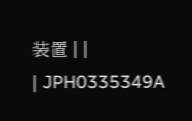装置 | |
| JPH0335349A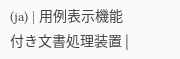(ja) | 用例表示機能付き文書処理装置 |